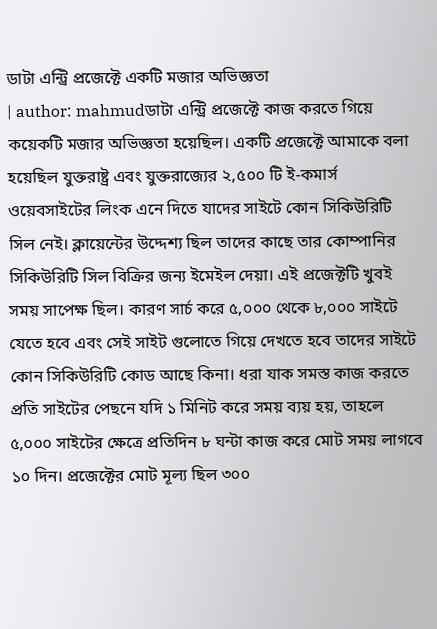ডাটা এন্ট্রি প্রজেক্টে একটি মজার অভিজ্ঞতা
| author: mahmudডাটা এন্ট্রি প্রজেক্টে কাজ করতে গিয়ে কয়েকটি মজার অভিজ্ঞতা হয়েছিল। একটি প্রজেক্টে আমাকে বলা হয়েছিল যুক্তরাষ্ট্র এবং যুক্তরাজ্যের ২,৫০০ টি ই-কমার্স ওয়েবসাইটের লিংক এনে দিতে যাদের সাইটে কোন সিকিউরিটি সিল নেই। ক্লায়েন্টের উদ্দেশ্য ছিল তাদের কাছে তার কোম্পানির সিকিউরিটি সিল বিক্রির জন্য ইমেইল দেয়া। এই প্রজেক্টটি খুবই সময় সাপেক্ষ ছিল। কারণ সার্চ করে ৫,০০০ থেকে ৮,০০০ সাইটে যেতে হবে এবং সেই সাইট গুলোতে গিয়ে দেখতে হবে তাদের সাইটে কোন সিকিউরিটি কোড আছে কিনা। ধরা যাক সমস্ত কাজ করতে প্রতি সাইটের পেছনে যদি ১ মিনিট করে সময় ব্যয় হয়, তাহলে ৫,০০০ সাইটের ক্ষেত্রে প্রতিদিন ৮ ঘন্টা কাজ করে মোট সময় লাগবে ১০ দিন। প্রজেক্টের মোট মূল্য ছিল ৩০০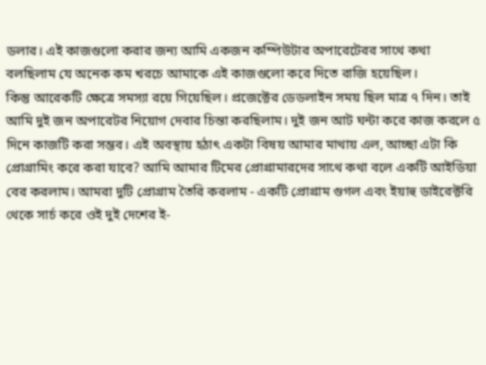ডলার। এই কাজগুলো করার জন্য আমি একজন কম্পিউটার অপারেটেরর সাথে কথা বলছিলাম যে অনেক কম খরচে আমাকে এই কাজগুলো করে দিতে রাজি হয়েছিল।
কিন্তু আরেকটি ক্ষেত্রে সমস্যা রয়ে গিয়েছিল। প্রজেক্টের ডেডলাইন সময় ছিল মাত্র ৭ দিন। তাই আমি দুই জন অপারেটর নিয়োগ দেবার চিন্তা করছিলাম। দুই জন আট ঘন্টা করে কাজ করলে ৫ দিনে কাজটি করা সম্ভব। এই অবস্থায় হঠাৎ একটা বিষয় আমার মাথায় এল, আচ্ছা এটা কি প্রোগ্রামিং করে করা যাবে? আমি আমার টিমের প্রোগ্রামারদের সাথে কথা বলে একটি আইডিয়া বের করলাম। আমরা দুটি প্রোগ্রাম তৈরি করলাম - একটি প্রোগ্রাম গুগল এবং ইয়াহু ডাইরেক্টরি থেকে সার্চ করে ওই দুই দেশের ই-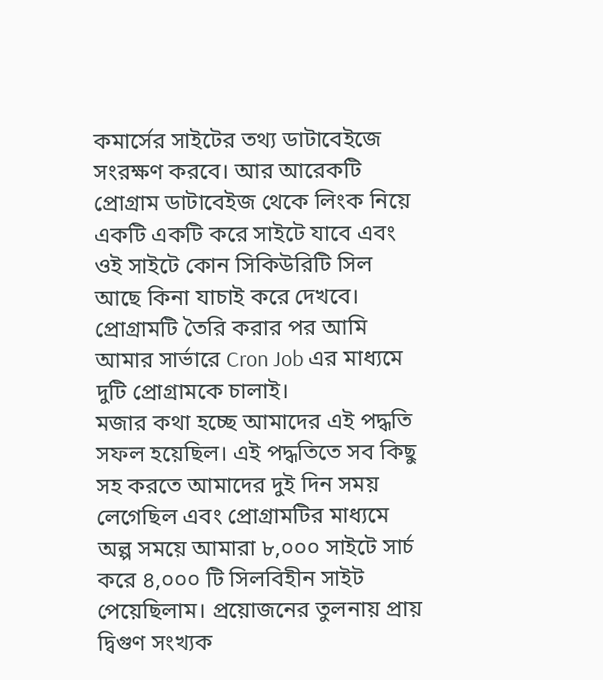কমার্সের সাইটের তথ্য ডাটাবেইজে সংরক্ষণ করবে। আর আরেকটি প্রোগ্রাম ডাটাবেইজ থেকে লিংক নিয়ে একটি একটি করে সাইটে যাবে এবং ওই সাইটে কোন সিকিউরিটি সিল আছে কিনা যাচাই করে দেখবে। প্রোগ্রামটি তৈরি করার পর আমি আমার সার্ভারে Cron Job এর মাধ্যমে দুটি প্রোগ্রামকে চালাই।
মজার কথা হচ্ছে আমাদের এই পদ্ধতি সফল হয়েছিল। এই পদ্ধতিতে সব কিছু সহ করতে আমাদের দুই দিন সময় লেগেছিল এবং প্রোগ্রামটির মাধ্যমে অল্প সময়ে আমারা ৮,০০০ সাইটে সার্চ করে ৪,০০০ টি সিলবিহীন সাইট পেয়েছিলাম। প্রয়োজনের তুলনায় প্রায় দ্বিগুণ সংখ্যক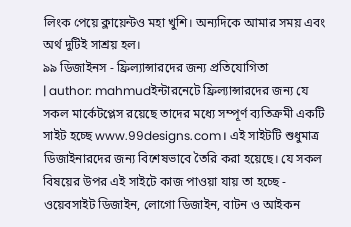লিংক পেয়ে ক্লায়েন্টও মহা খুশি। অন্যদিকে আমার সময় এবং অর্থ দুটিই সাশ্রয় হল।
৯৯ ডিজাইনস - ফ্রিল্যান্সারদের জন্য প্রতিযোগিতা
| author: mahmudইন্টারনেটে ফ্রিল্যান্সারদের জন্য যে সকল মার্কেটপ্লেস রয়েছে তাদের মধ্যে সম্পূর্ণ ব্যতিক্রমী একটি সাইট হচ্ছে www.99designs.com। এই সাইটটি শুধুমাত্র ডিজাইনারদের জন্য বিশেষভাবে তৈরি করা হয়েছে। যে সকল বিষয়ের উপর এই সাইটে কাজ পাওয়া যায় তা হচ্ছে - ওয়েবসাইট ডিজাইন, লোগো ডিজাইন, বাটন ও আইকন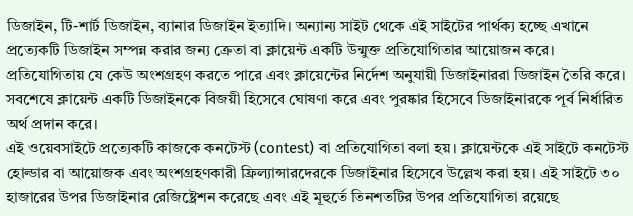ডিজাইন, টি-শার্ট ডিজাইন, ব্যানার ডিজাইন ইত্যাদি। অন্যান্য সাইট থেকে এই সাইটের পার্থক্য হচ্ছে এখানে প্রত্যেকটি ডিজাইন সম্পন্ন করার জন্য ক্রেতা বা ক্লায়েন্ট একটি উন্মুক্ত প্রতিযোগিতার আয়োজন করে। প্রতিযোগিতায় যে কেউ অংশগ্রহণ করতে পারে এবং ক্লায়েন্টের নির্দেশ অনুযায়ী ডিজাইনাররা ডিজাইন তৈরি করে। সবশেষে ক্লায়েন্ট একটি ডিজাইনকে বিজয়ী হিসেবে ঘোষণা করে এবং পুরষ্কার হিসেবে ডিজাইনারকে পূর্ব নির্ধারিত অর্থ প্রদান করে।
এই ওয়েবসাইটে প্রত্যেকটি কাজকে কনটেস্ট (contest) বা প্রতিযোগিতা বলা হয়। ক্লায়েন্টকে এই সাইটে কনটেস্ট হোল্ডার বা আয়োজক এবং অংশগ্রহণকারী ফ্রিল্যান্সারদেরকে ডিজাইনার হিসেবে উল্লেখ করা হয়। এই সাইটে ৩০ হাজারের উপর ডিজাইনার রেজিষ্ট্রেশন করেছে এবং এই মূহুর্তে তিনশতটির উপর প্রতিযোগিতা রয়েছে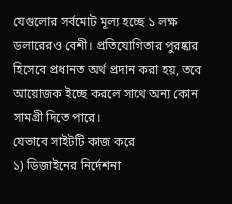যেগুলোর সর্বমোট মূল্য হচ্ছে ১ লক্ষ ডলারেরও বেশী। প্রতিযোগিতার পুরষ্কার হিসেবে প্রধানত অর্থ প্রদান করা হয়, তবে আয়োজক ইচ্ছে করলে সাথে অন্য কোন সামগ্রী দিতে পারে।
যেভাবে সাইটটি কাজ করে
১) ডিজাইনের নির্দেশনা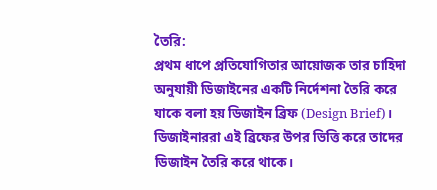তৈরি:
প্রথম ধাপে প্রতিযোগিতার আয়োজক তার চাহিদা অনুযায়ী ডিজাইনের একটি নির্দেশনা তৈরি করে যাকে বলা হয় ডিজাইন ব্রিফ (Design Brief)। ডিজাইনাররা এই ব্রিফের উপর ভিত্তি করে তাদের ডিজাইন তৈরি করে থাকে।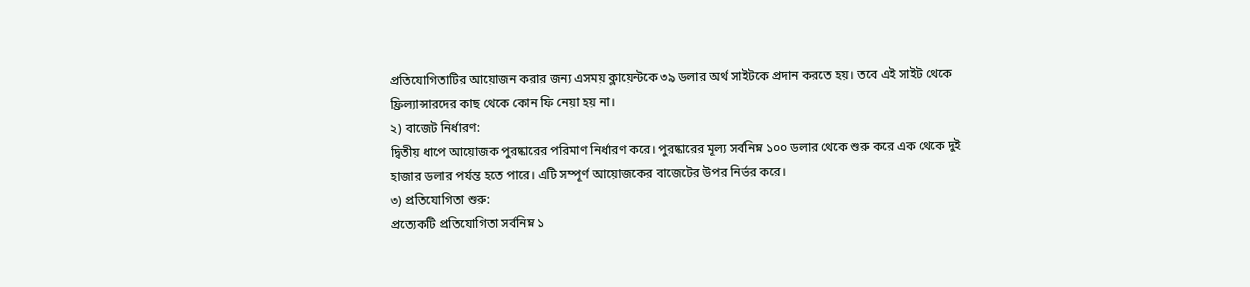প্রতিযোগিতাটির আয়োজন করার জন্য এসময় ক্লায়েন্টকে ৩৯ ডলার অর্থ সাইটকে প্রদান করতে হয়। তবে এই সাইট থেকে ফ্রিল্যান্সারদের কাছ থেকে কোন ফি নেয়া হয় না।
২) বাজেট নির্ধারণ:
দ্বিতীয় ধাপে আয়োজক পুরষ্কারের পরিমাণ নির্ধারণ করে। পুরষ্কারের মূল্য সর্বনিম্ন ১০০ ডলার থেকে শুরু করে এক থেকে দুই হাজার ডলার পর্যন্ত হতে পারে। এটি সম্পূর্ণ আয়োজকের বাজেটের উপর নির্ভর করে।
৩) প্রতিযোগিতা শুরু:
প্রত্যেকটি প্রতিযোগিতা সর্বনিম্ন ১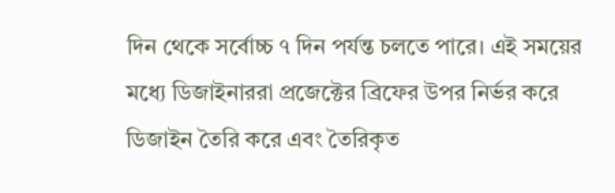দিন থেকে সর্বোচ্চ ৭ দিন পর্যন্ত চলতে পারে। এই সময়ের মধ্যে ডিজাইনাররা প্রজেক্টের ব্রিফের উপর নির্ভর করে ডিজাইন তৈরি করে এবং তৈরিকৃত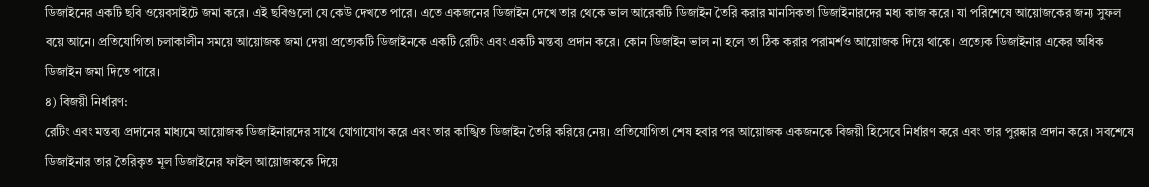ডিজাইনের একটি ছবি ওয়েবসাইটে জমা করে। এই ছবিগুলো যে কেউ দেখতে পারে। এতে একজনের ডিজাইন দেখে তার থেকে ভাল আরেকটি ডিজাইন তৈরি করার মানসিকতা ডিজাইনারদের মধ্য কাজ করে। যা পরিশেষে আয়োজকের জন্য সুফল বয়ে আনে। প্রতিযোগিতা চলাকালীন সময়ে আয়োজক জমা দেয়া প্রত্যেকটি ডিজাইনকে একটি রেটিং এবং একটি মন্তব্য প্রদান করে। কোন ডিজাইন ভাল না হলে তা ঠিক করার পরামর্শও আয়োজক দিয়ে থাকে। প্রত্যেক ডিজাইনার একের অধিক ডিজাইন জমা দিতে পারে।
৪) বিজয়ী নির্ধারণ:
রেটিং এবং মন্তব্য প্রদানের মাধ্যমে আয়োজক ডিজাইনারদের সাথে যোগাযোগ করে এবং তার কাঙ্খিত ডিজাইন তৈরি করিয়ে নেয়। প্রতিযোগিতা শেষ হবার পর আয়োজক একজনকে বিজয়ী হিসেবে নির্ধারণ করে এবং তার পুরষ্কার প্রদান করে। সবশেষে ডিজাইনার তার তৈরিকৃত মূল ডিজাইনের ফাইল আয়োজককে দিয়ে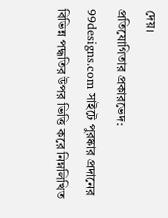দেয়।
প্রতিযোগিতার প্রকারভেদ:
99designs.com সাইটে পুরষ্কার প্রদানের বিভিন্ন পদ্ধতির উপর ভিত্তি করে নিম্নলিখিত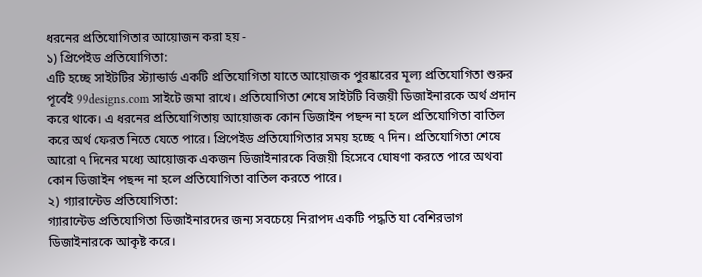ধরনের প্রতিযোগিতার আয়োজন করা হয় -
১) প্রিপেইড প্রতিযোগিতা:
এটি হচ্ছে সাইটটির স্ট্যান্ডার্ড একটি প্রতিযোগিতা যাতে আয়োজক পুরষ্কারের মূল্য প্রতিযোগিতা শুরুর পূর্বেই 99designs.com সাইটে জমা রাখে। প্রতিযোগিতা শেষে সাইটটি বিজয়ী ডিজাইনারকে অর্থ প্রদান করে থাকে। এ ধরনের প্রতিযোগিতায় আয়োজক কোন ডিজাইন পছন্দ না হলে প্রতিযোগিতা বাতিল করে অর্থ ফেরত নিতে যেতে পারে। প্রিপেইড প্রতিযোগিতার সময় হচ্ছে ৭ দিন। প্রতিযোগিতা শেষে আরো ৭ দিনের মধ্যে আয়োজক একজন ডিজাইনারকে বিজয়ী হিসেবে ঘোষণা করতে পারে অথবা কোন ডিজাইন পছন্দ না হলে প্রতিযোগিতা বাতিল করতে পারে।
২) গ্যারান্টেড প্রতিযোগিতা:
গ্যারান্টেড প্রতিযোগিতা ডিজাইনারদের জন্য সবচেয়ে নিরাপদ একটি পদ্ধতি যা বেশিরভাগ ডিজাইনারকে আকৃষ্ট করে।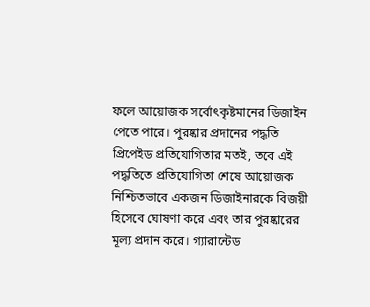ফলে আয়োজক সর্বোৎকৃষ্টমানের ডিজাইন পেতে পারে। পুরষ্কার প্রদানের পদ্ধতি প্রিপেইড প্রতিযোগিতার মতই, তবে এই পদ্ধতিতে প্রতিযোগিতা শেষে আয়োজক নিশ্চিতভাবে একজন ডিজাইনারকে বিজয়ী হিসেবে ঘোষণা করে এবং তার পুরষ্কারের মূল্য প্রদান করে। গ্যারান্টেড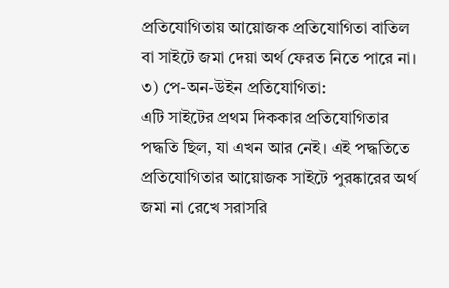প্রতিযোগিতায় আয়োজক প্রতিযোগিতা বাতিল বা সাইটে জমা দেয়া অর্থ ফেরত নিতে পারে না।
৩) পে-অন-উইন প্রতিযোগিতা:
এটি সাইটের প্রথম দিককার প্রতিযোগিতার পদ্ধতি ছিল, যা এখন আর নেই। এই পদ্ধতিতে প্রতিযোগিতার আয়োজক সাইটে পুরষ্কারের অর্থ জমা না রেখে সরাসরি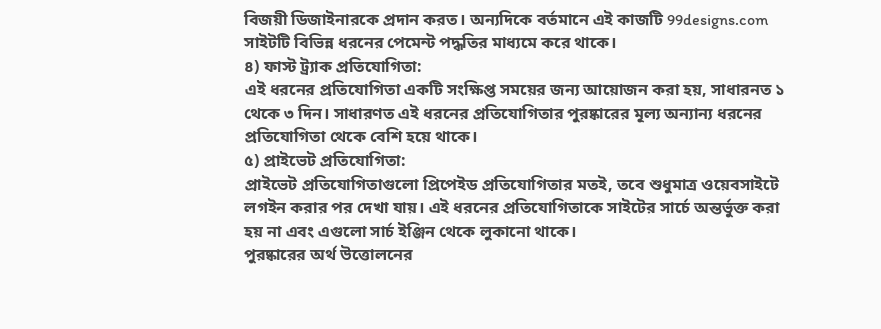বিজয়ী ডিজাইনারকে প্রদান করত। অন্যদিকে বর্তমানে এই কাজটি 99designs.com সাইটটি বিভিন্ন ধরনের পেমেন্ট পদ্ধতির মাধ্যমে করে থাকে।
৪) ফাস্ট ট্র্যাক প্রতিযোগিতা:
এই ধরনের প্রতিযোগিতা একটি সংক্ষিপ্ত সময়ের জন্য আয়োজন করা হয়, সাধারনত ১ থেকে ৩ দিন। সাধারণত এই ধরনের প্রতিযোগিতার পুরষ্কারের মূল্য অন্যান্য ধরনের প্রতিযোগিতা থেকে বেশি হয়ে থাকে।
৫) প্রাইভেট প্রতিযোগিতা:
প্রাইভেট প্রতিযোগিতাগুলো প্রিপেইড প্রতিযোগিতার মতই, তবে শুধুমাত্র ওয়েবসাইটে লগইন করার পর দেখা যায়। এই ধরনের প্রতিযোগিতাকে সাইটের সার্চে অন্তর্ভুক্ত করা হয় না এবং এগুলো সার্চ ইঞ্জিন থেকে লুকানো থাকে।
পুরষ্কারের অর্থ উত্তোলনের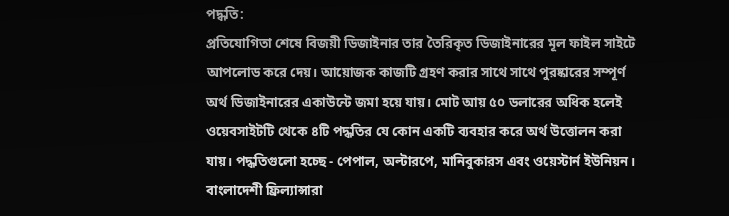পদ্ধতি:
প্রতিযোগিতা শেষে বিজয়ী ডিজাইনার তার তৈরিকৃত ডিজাইনারের মূল ফাইল সাইটে আপলোড করে দেয়। আয়োজক কাজটি গ্রহণ করার সাথে সাথে পুরষ্কারের সম্পূর্ণ অর্থ ডিজাইনারের একাউন্টে জমা হয়ে যায়। মোট আয় ৫০ ডলারের অধিক হলেই ওয়েবসাইটটি থেকে ৪টি পদ্ধতির যে কোন একটি ব্যবহার করে অর্থ উত্তোলন করা যায়। পদ্ধতিগুলো হচ্ছে - পেপাল, অল্টারপে, মানিবুকারস এবং ওয়েস্টার্ন ইউনিয়ন। বাংলাদেশী ফ্রিল্যান্সারা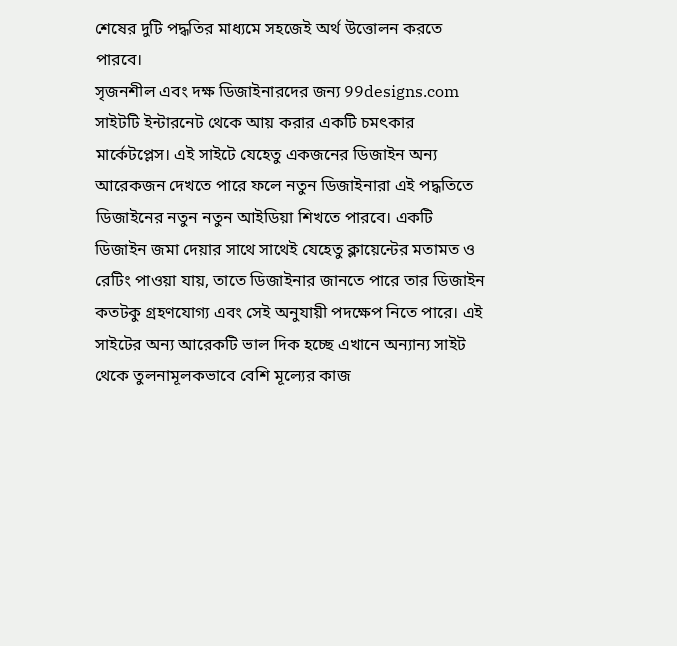শেষের দুটি পদ্ধতির মাধ্যমে সহজেই অর্থ উত্তোলন করতে পারবে।
সৃজনশীল এবং দক্ষ ডিজাইনারদের জন্য 99designs.com সাইটটি ইন্টারনেট থেকে আয় করার একটি চমৎকার মার্কেটপ্লেস। এই সাইটে যেহেতু একজনের ডিজাইন অন্য আরেকজন দেখতে পারে ফলে নতুন ডিজাইনারা এই পদ্ধতিতে ডিজাইনের নতুন নতুন আইডিয়া শিখতে পারবে। একটি ডিজাইন জমা দেয়ার সাথে সাথেই যেহেতু ক্লায়েন্টের মতামত ও রেটিং পাওয়া যায়, তাতে ডিজাইনার জানতে পারে তার ডিজাইন কতটকু গ্রহণযোগ্য এবং সেই অনুযায়ী পদক্ষেপ নিতে পারে। এই সাইটের অন্য আরেকটি ভাল দিক হচ্ছে এখানে অন্যান্য সাইট থেকে তুলনামূলকভাবে বেশি মূল্যের কাজ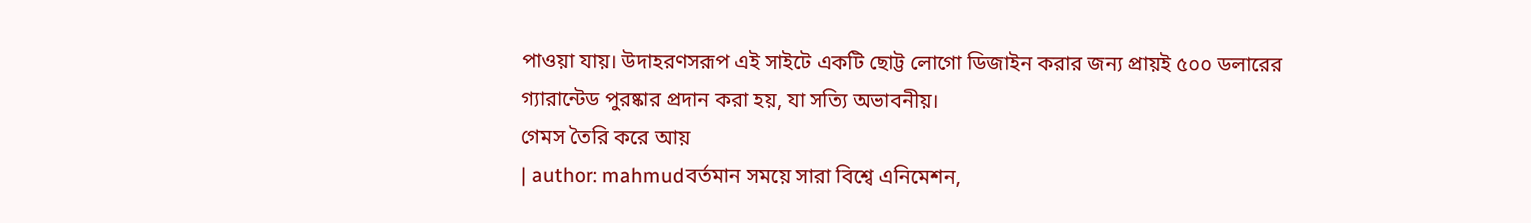পাওয়া যায়। উদাহরণসরূপ এই সাইটে একটি ছোট্ট লোগো ডিজাইন করার জন্য প্রায়ই ৫০০ ডলারের গ্যারান্টেড পুরষ্কার প্রদান করা হয়, যা সত্যি অভাবনীয়।
গেমস তৈরি করে আয়
| author: mahmudবর্তমান সময়ে সারা বিশ্বে এনিমেশন,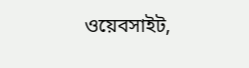ওয়েবসাইট,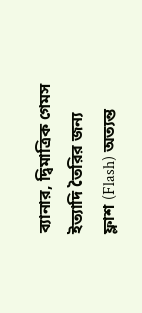ব্যানার, দ্বিমাত্রিক গেমস ইত্যাদি তৈরির জন্য ফ্লাশ (Flash) অত্যন্ত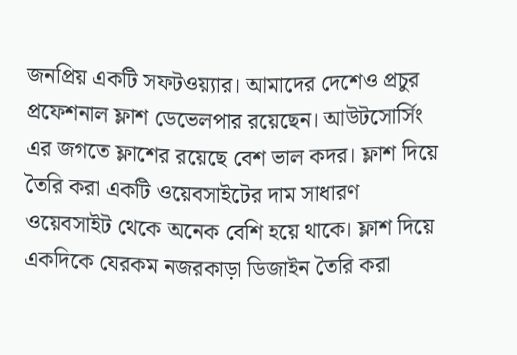জনপ্রিয় একটি সফটওয়্যার। আমাদের দেশেও প্রচুর প্রফেশনাল ফ্লাশ ডেভেলপার রয়েছেন। আউটসোর্সিং এর জগতে ফ্লাশের রয়েছে বেশ ভাল কদর। ফ্লাশ দিয়ে তৈরি করা একটি ওয়েবসাইটের দাম সাধারণ ওয়েবসাইট থেকে অনেক বেশি হয়ে থাকে। ফ্লাশ দিয়ে একদিকে যেরকম নজরকাড়া ডিজাইন তৈরি করা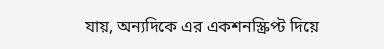যায়, অন্যদিকে এর একশনস্ক্রিপ্ট দিয়ে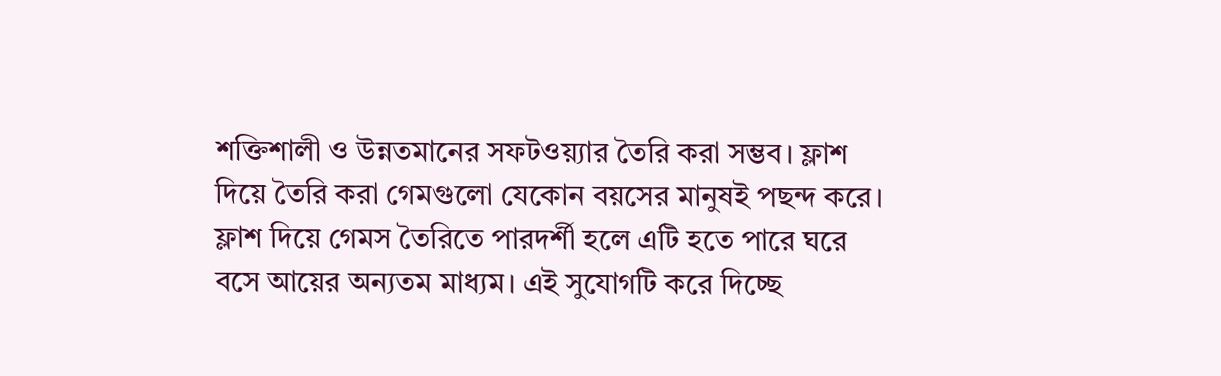শক্তিশালী ও উন্নতমানের সফটওয়্যার তৈরি করা সম্ভব। ফ্লাশ দিয়ে তৈরি করা গেমগুলো যেকোন বয়সের মানুষই পছন্দ করে। ফ্লাশ দিয়ে গেমস তৈরিতে পারদর্শী হলে এটি হতে পারে ঘরে বসে আয়ের অন্যতম মাধ্যম। এই সুযোগটি করে দিচ্ছে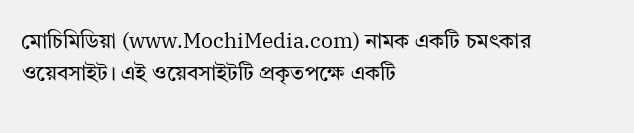মোচিমিডিয়া (www.MochiMedia.com) নামক একটি চমৎকার ওয়েবসাইট। এই ওয়েবসাইটটি প্রকৃতপক্ষে একটি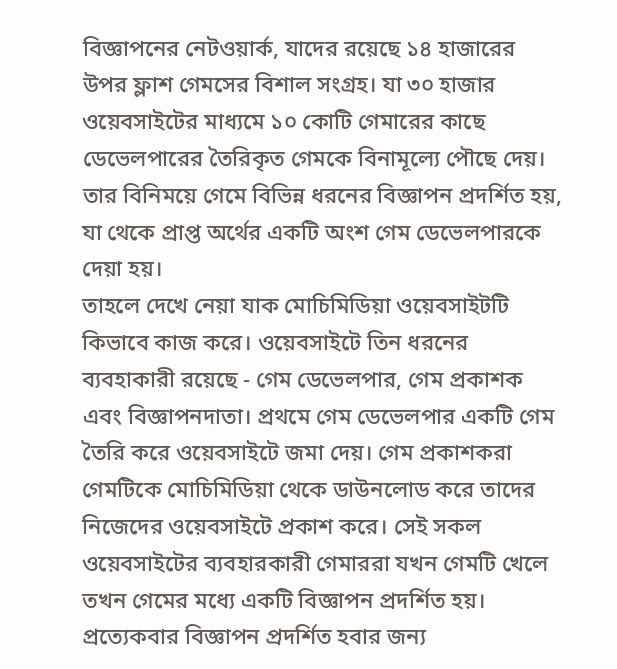বিজ্ঞাপনের নেটওয়ার্ক, যাদের রয়েছে ১৪ হাজারের উপর ফ্লাশ গেমসের বিশাল সংগ্রহ। যা ৩০ হাজার ওয়েবসাইটের মাধ্যমে ১০ কোটি গেমারের কাছে ডেভেলপারের তৈরিকৃত গেমকে বিনামূল্যে পৌছে দেয়। তার বিনিময়ে গেমে বিভিন্ন ধরনের বিজ্ঞাপন প্রদর্শিত হয়, যা থেকে প্রাপ্ত অর্থের একটি অংশ গেম ডেভেলপারকে দেয়া হয়।
তাহলে দেখে নেয়া যাক মোচিমিডিয়া ওয়েবসাইটটি কিভাবে কাজ করে। ওয়েবসাইটে তিন ধরনের ব্যবহাকারী রয়েছে - গেম ডেভেলপার, গেম প্রকাশক এবং বিজ্ঞাপনদাতা। প্রথমে গেম ডেভেলপার একটি গেম তৈরি করে ওয়েবসাইটে জমা দেয়। গেম প্রকাশকরা গেমটিকে মোচিমিডিয়া থেকে ডাউনলোড করে তাদের নিজেদের ওয়েবসাইটে প্রকাশ করে। সেই সকল ওয়েবসাইটের ব্যবহারকারী গেমাররা যখন গেমটি খেলে তখন গেমের মধ্যে একটি বিজ্ঞাপন প্রদর্শিত হয়। প্রত্যেকবার বিজ্ঞাপন প্রদর্শিত হবার জন্য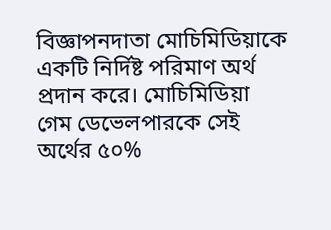বিজ্ঞাপনদাতা মোচিমিডিয়াকে একটি নির্দিষ্ট পরিমাণ অর্থ প্রদান করে। মোচিমিডিয়া গেম ডেভেলপারকে সেই অর্থের ৫০%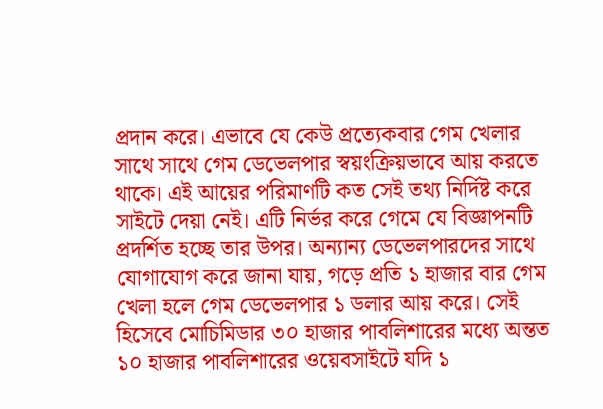প্রদান করে। এভাবে যে কেউ প্রত্যেকবার গেম খেলার সাথে সাথে গেম ডেভেলপার স্বয়ংক্রিয়ভাবে আয় করতে থাকে। এই আয়ের পরিমাণটি কত সেই তথ্য নির্দিষ্ট করে সাইটে দেয়া নেই। এটি নির্ভর করে গেমে যে বিজ্ঞাপনটি প্রদর্শিত হচ্ছে তার উপর। অন্যান্য ডেভেলপারদের সাথে যোগাযোগ করে জানা যায়, গড়ে প্রতি ১ হাজার বার গেম খেলা হলে গেম ডেভেলপার ১ ডলার আয় করে। সেই হিসেবে মোচিমিডার ৩০ হাজার পাবলিশারের মধ্যে অন্তত ১০ হাজার পাবলিশারের ওয়েবসাইটে যদি ১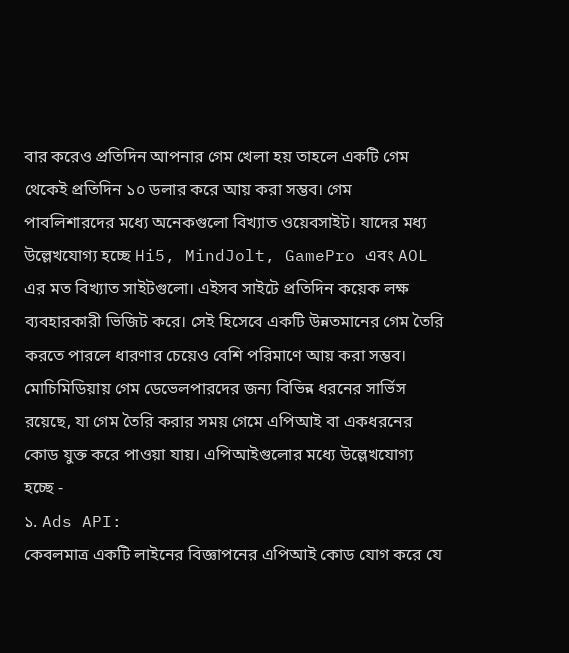বার করেও প্রতিদিন আপনার গেম খেলা হয় তাহলে একটি গেম থেকেই প্রতিদিন ১০ ডলার করে আয় করা সম্ভব। গেম পাবলিশারদের মধ্যে অনেকগুলো বিখ্যাত ওয়েবসাইট। যাদের মধ্য উল্লেখযোগ্য হচ্ছে Hi5, MindJolt, GamePro এবং AOL এর মত বিখ্যাত সাইটগুলো। এইসব সাইটে প্রতিদিন কয়েক লক্ষ ব্যবহারকারী ভিজিট করে। সেই হিসেবে একটি উন্নতমানের গেম তৈরি করতে পারলে ধারণার চেয়েও বেশি পরিমাণে আয় করা সম্ভব।
মোচিমিডিয়ায় গেম ডেভেলপারদের জন্য বিভিন্ন ধরনের সার্ভিস রয়েছে, যা গেম তৈরি করার সময় গেমে এপিআই বা একধরনের কোড যুক্ত করে পাওয়া যায়। এপিআইগুলোর মধ্যে উল্লেখযোগ্য হচ্ছে -
১. Ads API:
কেবলমাত্র একটি লাইনের বিজ্ঞাপনের এপিআই কোড যোগ করে যে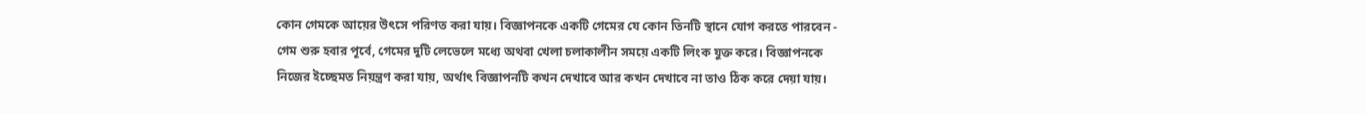কোন গেমকে আয়ের উৎসে পরিণত করা যায়। বিজ্ঞাপনকে একটি গেমের যে কোন তিনটি স্থানে যোগ করতে পারবেন - গেম শুরু হবার পূর্বে, গেমের দুটি লেভেলে মধ্যে অথবা খেলা চলাকালীন সময়ে একটি লিংক যুক্ত করে। বিজ্ঞাপনকে নিজের ইচ্ছেমত নিয়ন্ত্রণ করা যায়, অর্থাৎ বিজ্ঞাপনটি কখন দেখাবে আর কখন দেখাবে না তাও ঠিক করে দেয়া যায়।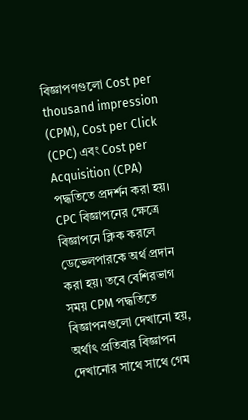বিজ্ঞাপণগুলো Cost per thousand impression (CPM), Cost per Click (CPC) এবং Cost per Acquisition (CPA) পদ্ধতিতে প্রদর্শন করা হয়। CPC বিজ্ঞাপনের ক্ষেত্রে বিজ্ঞাপনে ক্লিক করলে ডেভেলপারকে অর্থ প্রদান করা হয়। তবে বেশিরভাগ সময় CPM পদ্ধতিতে বিজ্ঞাপনগুলো দেখানো হয়, অর্থাৎ প্রতিবার বিজ্ঞাপন দেখানোর সাথে সাথে গেম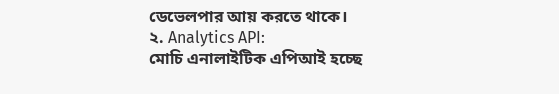ডেভেলপার আয় করতে থাকে।
২. Analytics API:
মোচি এনালাইটিক এপিআই হচ্ছে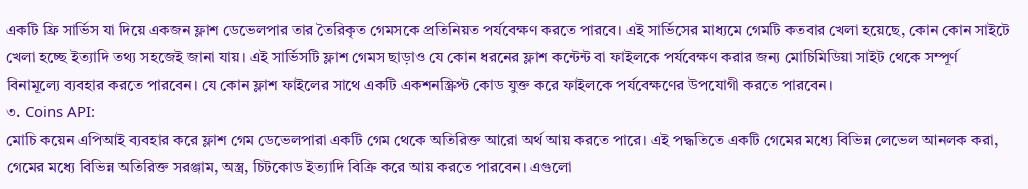একটি ফ্রি সার্ভিস যা দিয়ে একজন ফ্লাশ ডেভেলপার তার তৈরিকৃত গেমসকে প্রতিনিয়ত পর্যবেক্ষণ করতে পারবে। এই সার্ভিসের মাধ্যমে গেমটি কতবার খেলা হয়েছে, কোন কোন সাইটে খেলা হচ্ছে ইত্যাদি তথ্য সহজেই জানা যায়। এই সার্ভিসটি ফ্লাশ গেমস ছাড়াও যে কোন ধরনের ফ্লাশ কন্টেন্ট বা ফাইলকে পর্যবেক্ষণ করার জন্য মোচিমিডিয়া সাইট থেকে সম্পূর্ণ বিনামূল্যে ব্যবহার করতে পারবেন। যে কোন ফ্লাশ ফাইলের সাথে একটি একশনস্ক্রিপ্ট কোড যুক্ত করে ফাইলকে পর্যবেক্ষণের উপযোগী করতে পারবেন।
৩. Coins API:
মোচি কয়েন এপিআই ব্যবহার করে ফ্লাশ গেম ডেভেলপারা একটি গেম থেকে অতিরিক্ত আরো অর্থ আয় করতে পারে। এই পদ্ধতিতে একটি গেমের মধ্যে বিভিন্ন লেভেল আনলক করা, গেমের মধ্যে বিভিন্ন অতিরিক্ত সরঞ্জাম, অস্ত্র, চিটকোড ইত্যাদি বিক্রি করে আয় করতে পারবেন। এগুলো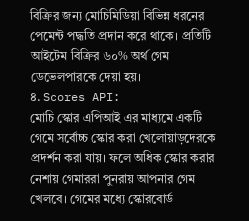বিক্রির জন্য মোচিমিডিয়া বিভিন্ন ধরনের পেমেন্ট পদ্ধতি প্রদান করে থাকে। প্রতিটি আইটেম বিক্রির ৬০% অর্থ গেম ডেভেলপারকে দেয়া হয়।
৪. Scores API:
মোচি স্কোর এপিআই এর মাধ্যমে একটি গেমে সর্বোচ্চ স্কোর করা খেলোয়াড়দেরকে প্রদর্শন করা যায়। ফলে অধিক স্কোর করার নেশায় গেমাররা পুনরায় আপনার গেম খেলবে। গেমের মধ্যে স্কোরবোর্ড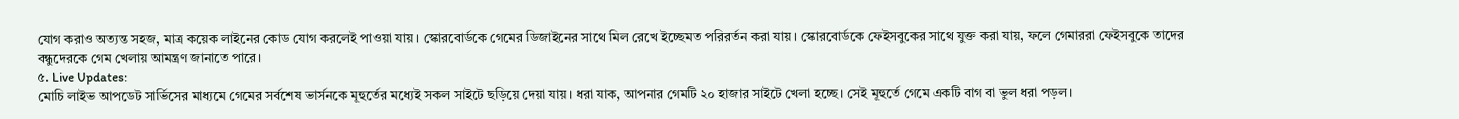যোগ করাও অত্যন্ত সহজ, মাত্র কয়েক লাইনের কোড যোগ করলেই পাওয়া যায়। স্কোরবোর্ডকে গেমের ডিজাইনের সাথে মিল রেখে ইচ্ছেমত পরিরর্তন করা যায়। স্কোরবোর্ডকে ফেইসবুকের সাথে যুক্ত করা যায়, ফলে গেমাররা ফেইসবুকে তাদের বন্ধুদেরকে গেম খেলায় আমন্ত্রণ জানাতে পারে।
৫. Live Updates:
মোচি লাইভ আপডেট সার্ভিসের মাধ্যমে গেমের সর্বশেষ ভার্সনকে মূহুর্তের মধ্যেই সকল সাইটে ছড়িয়ে দেয়া যায়। ধরা যাক, আপনার গেমটি ২০ হাজার সাইটে খেলা হচ্ছে। সেই মূহুর্তে গেমে একটি বাগ বা ভুল ধরা পড়ল।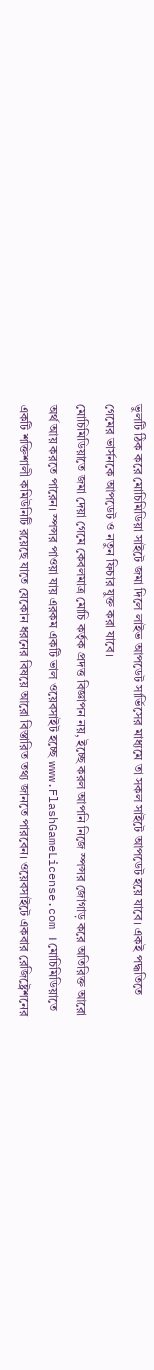ভুলটি ঠিক করে মোচিমিডিয়া সাইটে জমা দিলে লাইভ আপডেট সার্ভিসের মাধ্যমে তা সকল সাইটে আপডেট হয়ে যাবে। একই পদ্ধতিতে গেমের ভার্সনকে আপডেট ও নতুন ফিচার যুক্ত করা যাবে।
মোচিমিডিয়াতে জমা দেয়া গেমে কেবলমাত্র মোচি কর্তৃক প্রদত্ত বিজ্ঞাপন নয়, ইচ্ছে করল আপনি নিজে স্পন্সর জোগাড় করে অতিরিক্ত আরো অর্থ আয় করতে পারেন। স্পন্সর পাওয়া যায় এরকম একটি ভাল ওয়েবসাইট হচ্ছে www.FlashGameLicense.com । মোচিমিডিয়াতে একটি শক্তিশালী কমিউনিটি রয়েছে যাতে যেকোন ধরনের বিষয়ে আরো বিস্তারিত তথ্য জানতে পারবেন। ওয়েবসাইটে একবার রেজিষ্ট্রেশনের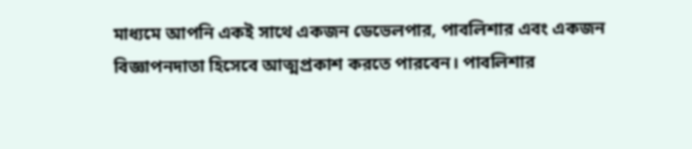মাধ্যমে আপনি একই সাথে একজন ডেভেলপার, পাবলিশার এবং একজন বিজ্ঞাপনদাতা হিসেবে আত্মপ্রকাশ করতে পারবেন। পাবলিশার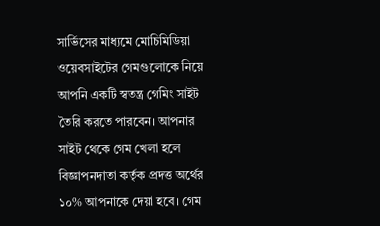সার্ভিসের মাধ্যমে মোচিমিডিয়া ওয়েবসাইটের গেমগুলোকে নিয়ে আপনি একটি স্বতন্ত্র গেমিং সাইট তৈরি করতে পারবেন। আপনার সাইট থেকে গেম খেলা হলে বিজ্ঞাপনদাতা কর্তৃক প্রদত্ত অর্থের ১০% আপনাকে দেয়া হবে। গেম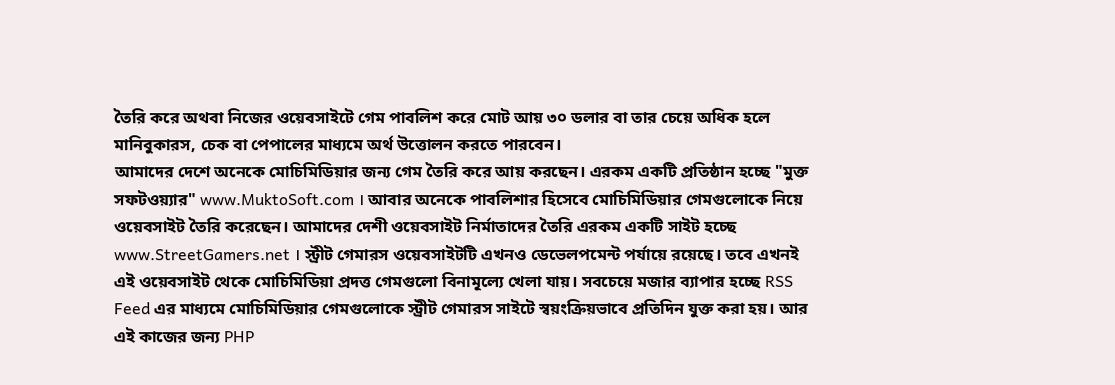তৈরি করে অথবা নিজের ওয়েবসাইটে গেম পাবলিশ করে মোট আয় ৩০ ডলার বা তার চেয়ে অধিক হলে মানিবুকারস, চেক বা পেপালের মাধ্যমে অর্থ উত্তোলন করতে পারবেন।
আমাদের দেশে অনেকে মোচিমিডিয়ার জন্য গেম তৈরি করে আয় করছেন। এরকম একটি প্রতিষ্ঠান হচ্ছে "মুক্ত সফটওয়্যার" www.MuktoSoft.com । আবার অনেকে পাবলিশার হিসেবে মোচিমিডিয়ার গেমগুলোকে নিয়ে ওয়েবসাইট তৈরি করেছেন। আমাদের দেশী ওয়েবসাইট নির্মাতাদের তৈরি এরকম একটি সাইট হচ্ছে www.StreetGamers.net । স্ট্রীট গেমারস ওয়েবসাইটটি এখনও ডেভেলপমেন্ট পর্যায়ে রয়েছে। তবে এখনই এই ওয়েবসাইট থেকে মোচিমিডিয়া প্রদত্ত গেমগুলো বিনামূল্যে খেলা যায়। সবচেয়ে মজার ব্যাপার হচ্ছে RSS Feed এর মাধ্যমে মোচিমিডিয়ার গেমগুলোকে স্ট্রীট গেমারস সাইটে স্বয়ংক্রিয়ভাবে প্রতিদিন যুক্ত করা হয়। আর এই কাজের জন্য PHP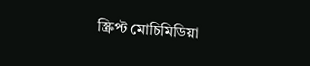স্ক্রিপ্ট মোচিমিডিয়া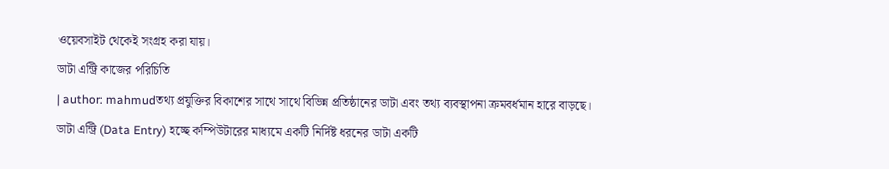ওয়েবসাইট থেকেই সংগ্রহ করা যায়।
ডাটা এন্ট্রি কাজের পরিচিতি
| author: mahmudতথ্য প্রযুক্তির বিকাশের সাথে সাথে বিভিন্ন প্রতিষ্ঠানের ডাটা এবং তথ্য ব্যবস্থাপনা ক্রমবর্ধমান হারে বাড়ছে। ডাটা এন্ট্রি (Data Entry) হচ্ছে কম্পিউটারের মাধ্যমে একটি নির্দিষ্ট ধরনের ডাটা একটি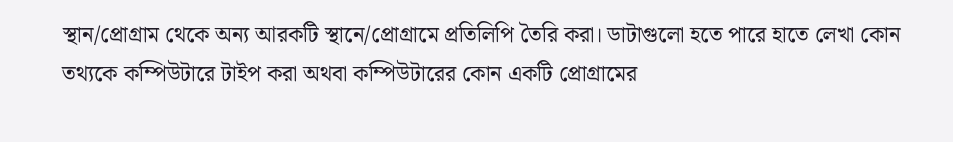স্থান/প্রোগ্রাম থেকে অন্য আরকটি স্থানে/প্রোগ্রামে প্রতিলিপি তৈরি করা। ডাটাগুলো হতে পারে হাতে লেখা কোন তথ্যকে কম্পিউটারে টাইপ করা অথবা কম্পিউটারের কোন একটি প্রোগ্রামের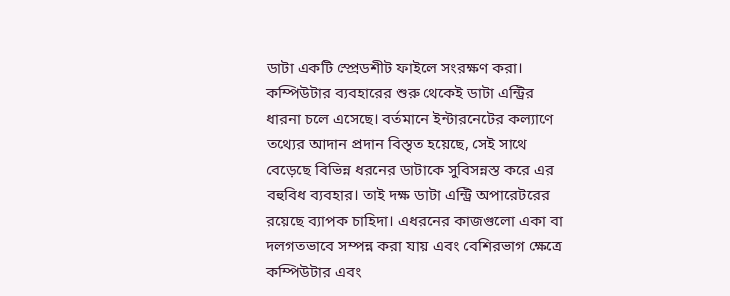ডাটা একটি স্প্রেডশীট ফাইলে সংরক্ষণ করা। কম্পিউটার ব্যবহারের শুরু থেকেই ডাটা এন্ট্রির ধারনা চলে এসেছে। বর্তমানে ইন্টারনেটের কল্যাণে তথ্যের আদান প্রদান বিস্তৃত হয়েছে, সেই সাথে বেড়েছে বিভিন্ন ধরনের ডাটাকে সুবিসন্নস্ত করে এর বহুবিধ ব্যবহার। তাই দক্ষ ডাটা এন্ট্রি অপারেটরের রয়েছে ব্যাপক চাহিদা। এধরনের কাজগুলো একা বা দলগতভাবে সম্পন্ন করা যায় এবং বেশিরভাগ ক্ষেত্রে কম্পিউটার এবং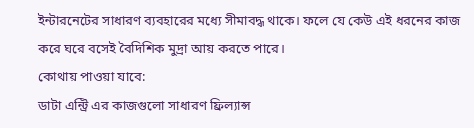ইন্টারনেটের সাধারণ ব্যবহারের মধ্যে সীমাবদ্ধ থাকে। ফলে যে কেউ এই ধরনের কাজ করে ঘরে বসেই বৈদিশিক মুদ্রা আয় করতে পারে।
কোথায় পাওয়া যাবে:
ডাটা এন্ট্রি এর কাজগুলো সাধারণ ফ্রিল্যান্স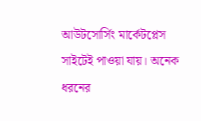আউটসোর্সিং মার্কেটপ্লেস সাইটেই পাওয়া যায়। অনেক ধরনের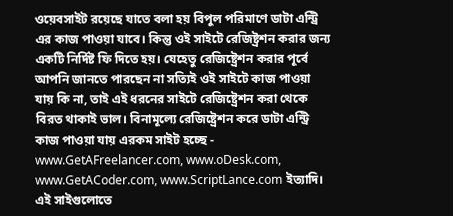ওয়েবসাইট রয়েছে যাতে বলা হয় বিপুল পরিমাণে ডাটা এন্ট্রি এর কাজ পাওয়া যাবে। কিন্তু ওই সাইটে রেজিষ্ট্রশন করার জন্য একটি নির্দিষ্ট ফি দিতে হয়। যেহেতু রেজিষ্ট্রেশন করার পূর্বে আপনি জানতে পারছেন না সত্যিই ওই সাইটে কাজ পাওয়া যায় কি না, তাই এই ধরনের সাইটে রেজিষ্ট্রেশন করা থেকে বিরত থাকাই ভাল। বিনামূল্যে রেজিষ্ট্রেশন করে ডাটা এন্ট্রি কাজ পাওয়া যায় এরকম সাইট হচ্ছে - www.GetAFreelancer.com, www.oDesk.com, www.GetACoder.com, www.ScriptLance.com ইত্যাদি। এই সাইগুলোতে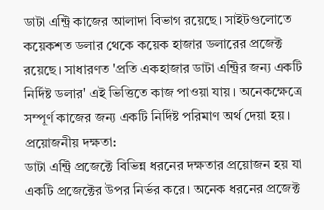ডাটা এন্ট্রি কাজের আলাদা বিভাগ রয়েছে। সাইটগুলোতে কয়েকশত ডলার থেকে কয়েক হাজার ডলারের প্রজেক্ট রয়েছে। সাধারণত 'প্রতি একহাজার ডাটা এন্ট্রির জন্য একটি নির্দিষ্ট ডলার' এই ভিত্তিতে কাজ পাওয়া যায়। অনেকক্ষেত্রে সম্পূর্ণ কাজের জন্য একটি নির্দিষ্ট পরিমাণ অর্থ দেয়া হয়।
প্রয়োজনীয় দক্ষতা:
ডাটা এন্ট্রি প্রজেক্টে বিভিন্ন ধরনের দক্ষতার প্রয়োজন হয় যা একটি প্রজেক্টের উপর নির্ভর করে। অনেক ধরনের প্রজেক্ট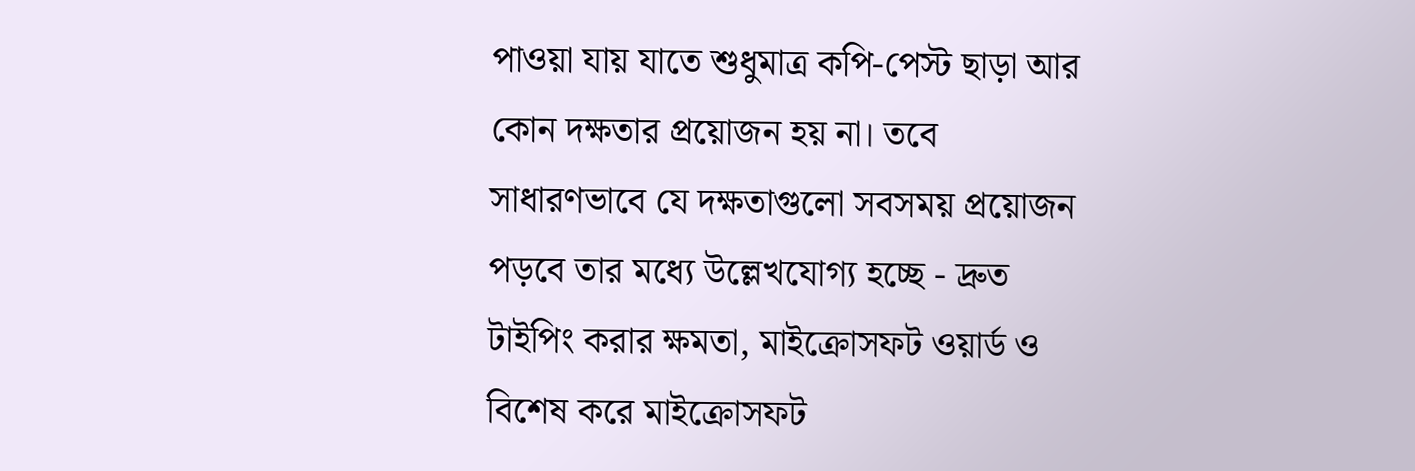পাওয়া যায় যাতে শুধুমাত্র কপি-পেস্ট ছাড়া আর কোন দক্ষতার প্রয়োজন হয় না। তবে সাধারণভাবে যে দক্ষতাগুলো সবসময় প্রয়োজন পড়বে তার মধ্যে উল্লেখযোগ্য হচ্ছে - দ্রুত টাইপিং করার ক্ষমতা, মাইক্রোসফট ওয়ার্ড ও বিশেষ করে মাইক্রোসফট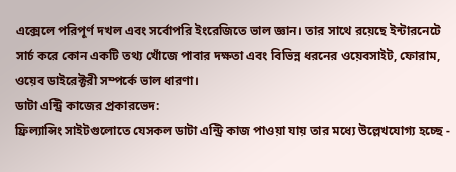এক্সেলে পরিপূর্ণ দখল এবং সর্বোপরি ইংরেজিতে ভাল জ্ঞান। তার সাথে রয়েছে ইন্টারনেটে সার্চ করে কোন একটি তথ্য খোঁজে পাবার দক্ষতা এবং বিভিন্ন ধরনের ওয়েবসাইট, ফোরাম, ওয়েব ডাইরেক্টরী সম্পর্কে ভাল ধারণা।
ডাটা এন্ট্রি কাজের প্রকারভেদ:
ফ্রিল্যান্সিং সাইটগুলোতে যেসকল ডাটা এন্ট্রি কাজ পাওয়া যায় তার মধ্যে উল্লেখযোগ্য হচ্ছে -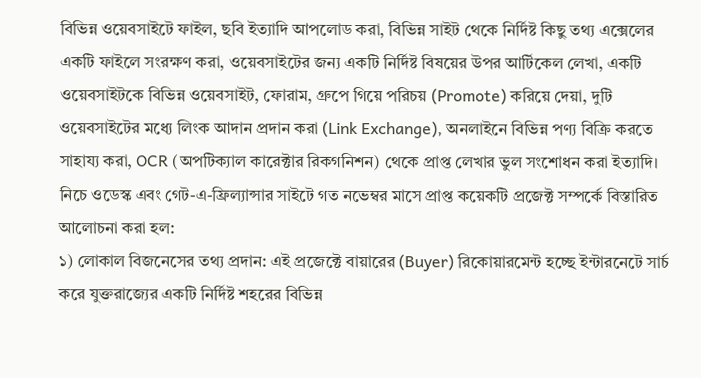বিভিন্ন ওয়েবসাইটে ফাইল, ছবি ইত্যাদি আপলোড করা, বিভিন্ন সাইট থেকে নির্দিষ্ট কিছু তথ্য এক্সেলের একটি ফাইলে সংরক্ষণ করা, ওয়েবসাইটের জন্য একটি নির্দিষ্ট বিষয়ের উপর আর্টিকেল লেখা, একটি ওয়েবসাইটকে বিভিন্ন ওয়েবসাইট, ফোরাম, গ্রুপে গিয়ে পরিচয় (Promote) করিয়ে দেয়া, দুটি ওয়েবসাইটের মধ্যে লিংক আদান প্রদান করা (Link Exchange), অনলাইনে বিভিন্ন পণ্য বিক্রি করতে সাহায্য করা, OCR (অপটিক্যাল কারেক্টার রিকগনিশন) থেকে প্রাপ্ত লেখার ভুল সংশোধন করা ইত্যাদি।
নিচে ওডেস্ক এবং গেট-এ-ফ্রিল্যান্সার সাইটে গত নভেম্বর মাসে প্রাপ্ত কয়েকটি প্রজেক্ট সম্পর্কে বিস্তারিত আলোচনা করা হল:
১) লোকাল বিজনেসের তথ্য প্রদান: এই প্রজেক্টে বায়ারের (Buyer) রিকোয়ারমেন্ট হচ্ছে ইন্টারনেটে সার্চ করে যুক্তরাজ্যের একটি নির্দিষ্ট শহরের বিভিন্ন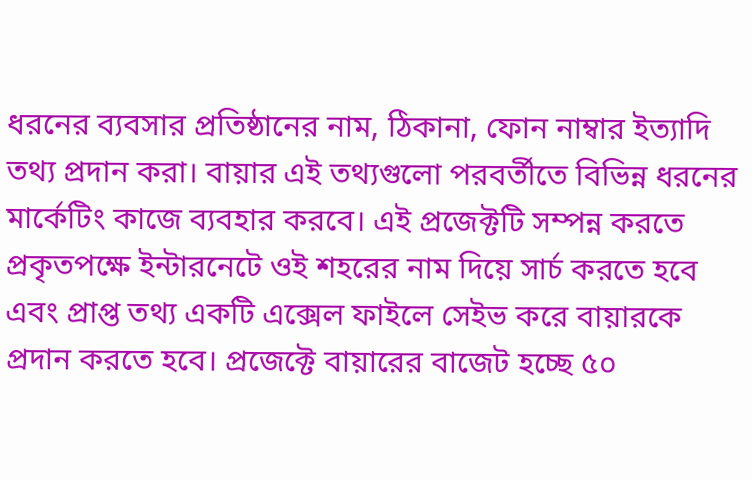ধরনের ব্যবসার প্রতিষ্ঠানের নাম, ঠিকানা, ফোন নাম্বার ইত্যাদি তথ্য প্রদান করা। বায়ার এই তথ্যগুলো পরবর্তীতে বিভিন্ন ধরনের মার্কেটিং কাজে ব্যবহার করবে। এই প্রজেক্টটি সম্পন্ন করতে প্রকৃতপক্ষে ইন্টারনেটে ওই শহরের নাম দিয়ে সার্চ করতে হবে এবং প্রাপ্ত তথ্য একটি এক্সেল ফাইলে সেইভ করে বায়ারকে প্রদান করতে হবে। প্রজেক্টে বায়ারের বাজেট হচ্ছে ৫০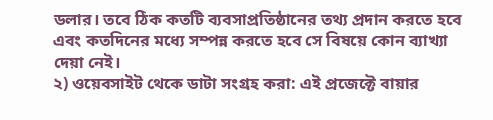ডলার। তবে ঠিক কতটি ব্যবসাপ্রতিষ্ঠানের তথ্য প্রদান করতে হবে এবং কতদিনের মধ্যে সম্পন্ন করতে হবে সে বিষয়ে কোন ব্যাখ্যা দেয়া নেই।
২) ওয়েবসাইট থেকে ডাটা সংগ্রহ করা: এই প্রজেক্টে বায়ার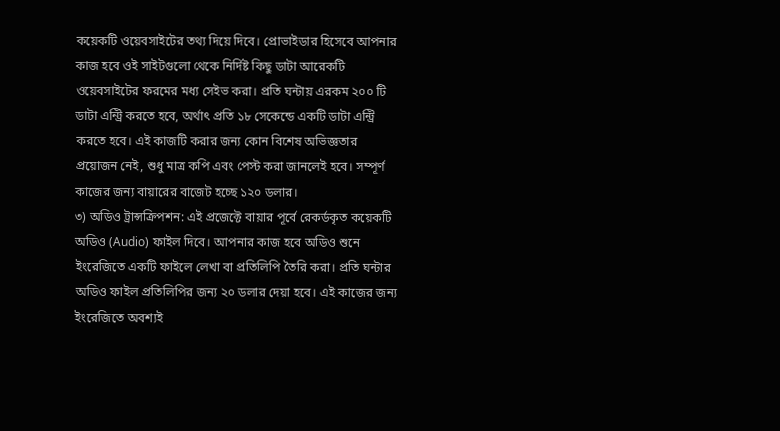কয়েকটি ওয়েবসাইটের তথ্য দিয়ে দিবে। প্রোভাইডার হিসেবে আপনার কাজ হবে ওই সাইটগুলো থেকে নির্দিষ্ট কিছু ডাটা আরেকটি ওয়েবসাইটের ফরমের মধ্য সেইভ করা। প্রতি ঘন্টায় এরকম ২০০ টি ডাটা এন্ট্রি করতে হবে, অর্থাৎ প্রতি ১৮ সেকেন্ডে একটি ডাটা এন্ট্রি করতে হবে। এই কাজটি করার জন্য কোন বিশেষ অভিজ্ঞতার প্রয়োজন নেই, শুধু মাত্র কপি এবং পেস্ট করা জানলেই হবে। সম্পূর্ণ কাজের জন্য বায়ারের বাজেট হচ্ছে ১২০ ডলার।
৩) অডিও ট্রান্সক্রিপশন: এই প্রজেক্টে বায়ার পূর্বে রেকর্ডকৃত কয়েকটি অডিও (Audio) ফাইল দিবে। আপনার কাজ হবে অডিও শুনে ইংরেজিতে একটি ফাইলে লেখা বা প্রতিলিপি তৈরি করা। প্রতি ঘন্টার অডিও ফাইল প্রতিলিপির জন্য ২০ ডলার দেয়া হবে। এই কাজের জন্য ইংরেজিতে অবশ্যই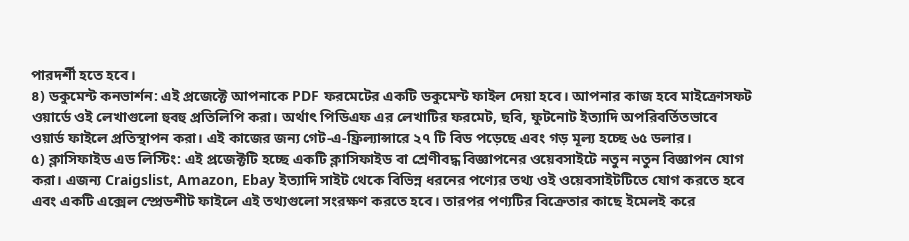পারদর্শী হতে হবে।
৪) ডকুমেন্ট কনভার্শন: এই প্রজেক্টে আপনাকে PDF ফরমেটের একটি ডকুমেন্ট ফাইল দেয়া হবে। আপনার কাজ হবে মাইক্রোসফট ওয়ার্ডে ওই লেখাগুলো হুবহু প্রতিলিপি করা। অর্থাৎ পিডিএফ এর লেখাটির ফরমেট, ছবি, ফুটনোট ইত্যাদি অপরিবর্তিতভাবে ওয়ার্ড ফাইলে প্রতিস্থাপন করা। এই কাজের জন্য গেট-এ-ফ্রিল্যান্সারে ২৭ টি বিড পড়েছে এবং গড় মূল্য হচ্ছে ৬৫ ডলার।
৫) ক্লাসিফাইড এড লিস্টিং: এই প্রজেক্টটি হচ্ছে একটি ক্লাসিফাইড বা শ্রেণীবদ্ধ বিজ্ঞাপনের ওয়েবসাইটে নতুন নতুন বিজ্ঞাপন যোগ করা। এজন্য Craigslist, Amazon, Ebay ইত্যাদি সাইট থেকে বিভিন্ন ধরনের পণ্যের তথ্য ওই ওয়েবসাইটটিতে যোগ করতে হবে এবং একটি এক্সেল স্প্রেডশীট ফাইলে এই তথ্যগুলো সংরক্ষণ করতে হবে। তারপর পণ্যটির বিক্রেতার কাছে ইমেলই করে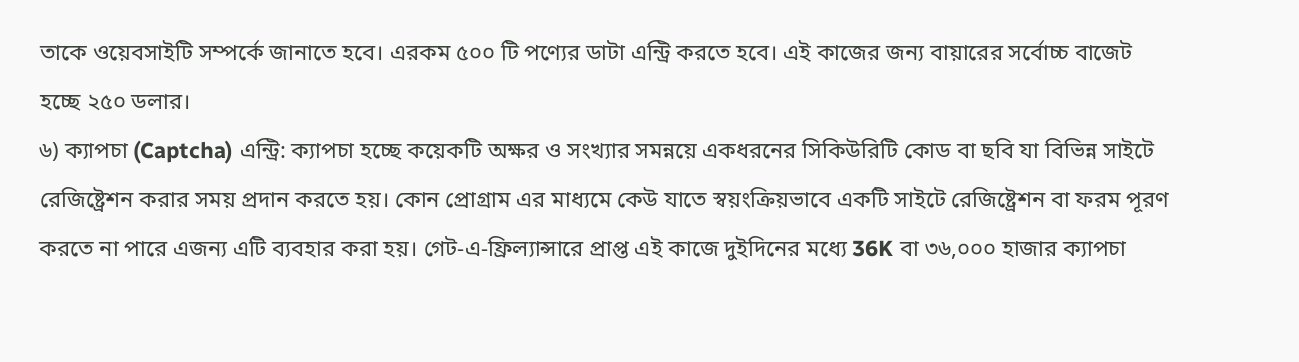তাকে ওয়েবসাইটি সম্পর্কে জানাতে হবে। এরকম ৫০০ টি পণ্যের ডাটা এন্ট্রি করতে হবে। এই কাজের জন্য বায়ারের সর্বোচ্চ বাজেট হচ্ছে ২৫০ ডলার।
৬) ক্যাপচা (Captcha) এন্ট্রি: ক্যাপচা হচ্ছে কয়েকটি অক্ষর ও সংখ্যার সমন্নয়ে একধরনের সিকিউরিটি কোড বা ছবি যা বিভিন্ন সাইটে রেজিষ্ট্রেশন করার সময় প্রদান করতে হয়। কোন প্রোগ্রাম এর মাধ্যমে কেউ যাতে স্বয়ংক্রিয়ভাবে একটি সাইটে রেজিষ্ট্রেশন বা ফরম পূরণ করতে না পারে এজন্য এটি ব্যবহার করা হয়। গেট-এ-ফ্রিল্যান্সারে প্রাপ্ত এই কাজে দুইদিনের মধ্যে 36K বা ৩৬,০০০ হাজার ক্যাপচা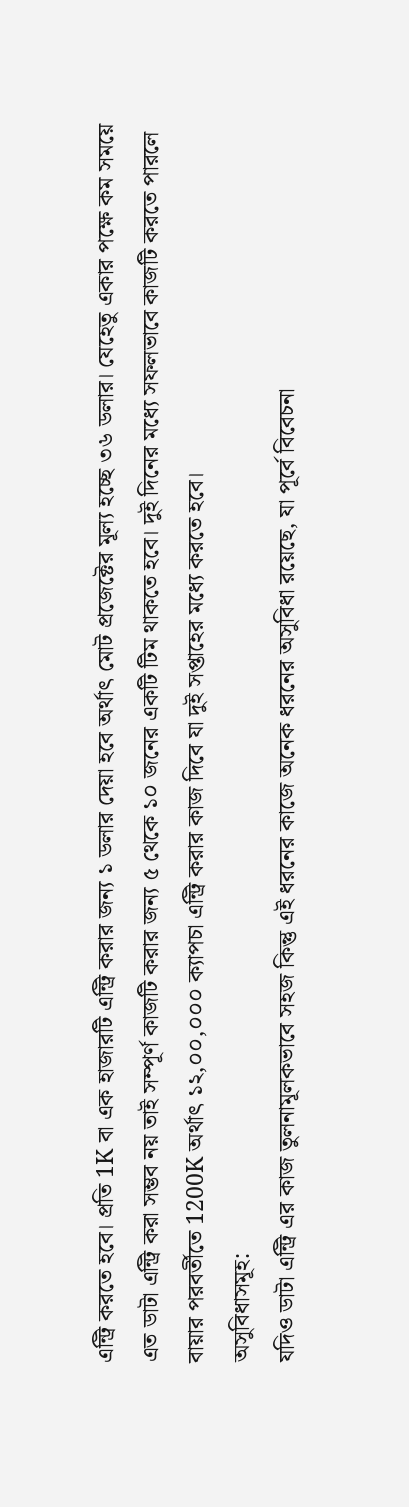এন্ট্রি করতে হবে। প্রতি 1K বা এক হাজারটি এন্ট্রি করার জন্য ১ ডলার দেয়া হবে অর্থাৎ মোট প্রজেক্টের মূল্য হচ্ছে ৩৬ ডলার। যেহেতু একার পক্ষে কম সময়ে এত ডাটা এন্ট্রি করা সম্ভব নয় তাই সম্পূর্ণ কাজটি করার জন্য ৫ থেকে ১০ জনের একটি টিম থাকতে হবে। দুই দিনের মধ্যে সফলভাবে কাজটি করতে পারলে বায়ার পরবর্তীতে 1200K অর্থাৎ ১২,০০,০০০ ক্যাপচা এন্ট্রি করার কাজ দিবে যা দুই সপ্তাহের মধ্যে করতে হবে।
অসুবিধাসমূহ:
যদিও ডাটা এন্ট্রি এর কাজ তুলনামূলকভাবে সহজ কিন্তু এই ধরনের কাজে অনেক ধরনের অসুবিধা রয়েছে, যা পূর্বে বিবেচনা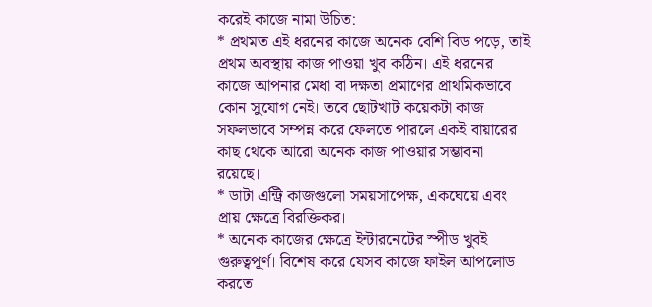করেই কাজে নামা উচিত:
* প্রথমত এই ধরনের কাজে অনেক বেশি বিড পড়ে, তাই প্রথম অবস্থায় কাজ পাওয়া খুব কঠিন। এই ধরনের কাজে আপনার মেধা বা দক্ষতা প্রমাণের প্রাথমিকভাবে কোন সুযোগ নেই। তবে ছোটখাট কয়েকটা কাজ সফলভাবে সম্পন্ন করে ফেলতে পারলে একই বায়ারের কাছ থেকে আরো অনেক কাজ পাওয়ার সম্ভাবনা রয়েছে।
* ডাটা এন্ট্রি কাজগুলো সময়সাপেক্ষ, একঘেয়ে এবং প্রায় ক্ষেত্রে বিরক্তিকর।
* অনেক কাজের ক্ষেত্রে ইন্টারনেটের স্পীড খুবই গুরুত্বপূর্ণ। বিশেষ করে যেসব কাজে ফাইল আপলোড করতে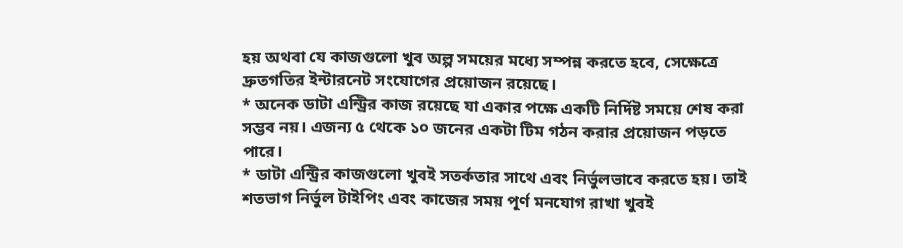হয় অথবা যে কাজগুলো খুব অল্প সময়ের মধ্যে সম্পন্ন করতে হবে, সেক্ষেত্রে দ্রুতগতির ইন্টারনেট সংযোগের প্রয়োজন রয়েছে।
* অনেক ডাটা এন্ট্রির কাজ রয়েছে যা একার পক্ষে একটি নির্দিষ্ট সময়ে শেষ করা সম্ভব নয়। এজন্য ৫ থেকে ১০ জনের একটা টিম গঠন করার প্রয়োজন পড়তে পারে।
* ডাটা এন্ট্রির কাজগুলো খুবই সতর্কতার সাথে এবং নির্ভুলভাবে করতে হয়। তাই শতভাগ নির্ভুল টাইপিং এবং কাজের সময় পূর্ণ মনযোগ রাখা খুবই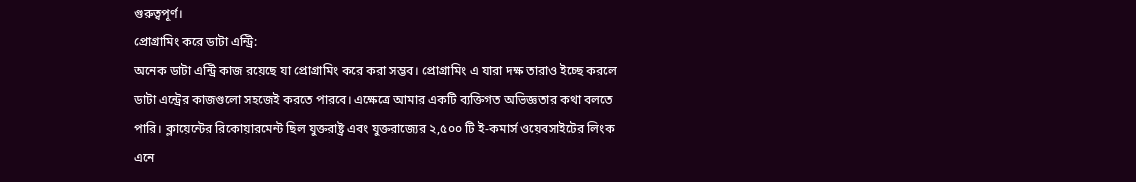গুরুত্বপূর্ণ।
প্রোগ্রামিং করে ডাটা এন্ট্রি:
অনেক ডাটা এন্ট্রি কাজ রয়েছে যা প্রোগ্রামিং করে করা সম্ভব। প্রোগ্রামিং এ যারা দক্ষ তারাও ইচ্ছে করলে ডাটা এন্ট্রের কাজগুলো সহজেই করতে পারবে। এক্ষেত্রে আমার একটি ব্যক্তিগত অভিজ্ঞতার কথা বলতে পারি। ক্লায়েন্টের রিকোয়ারমেন্ট ছিল যুক্তরাষ্ট্র এবং যুক্তরাজ্যের ২,৫০০ টি ই-কমার্স ওয়েবসাইটের লিংক এনে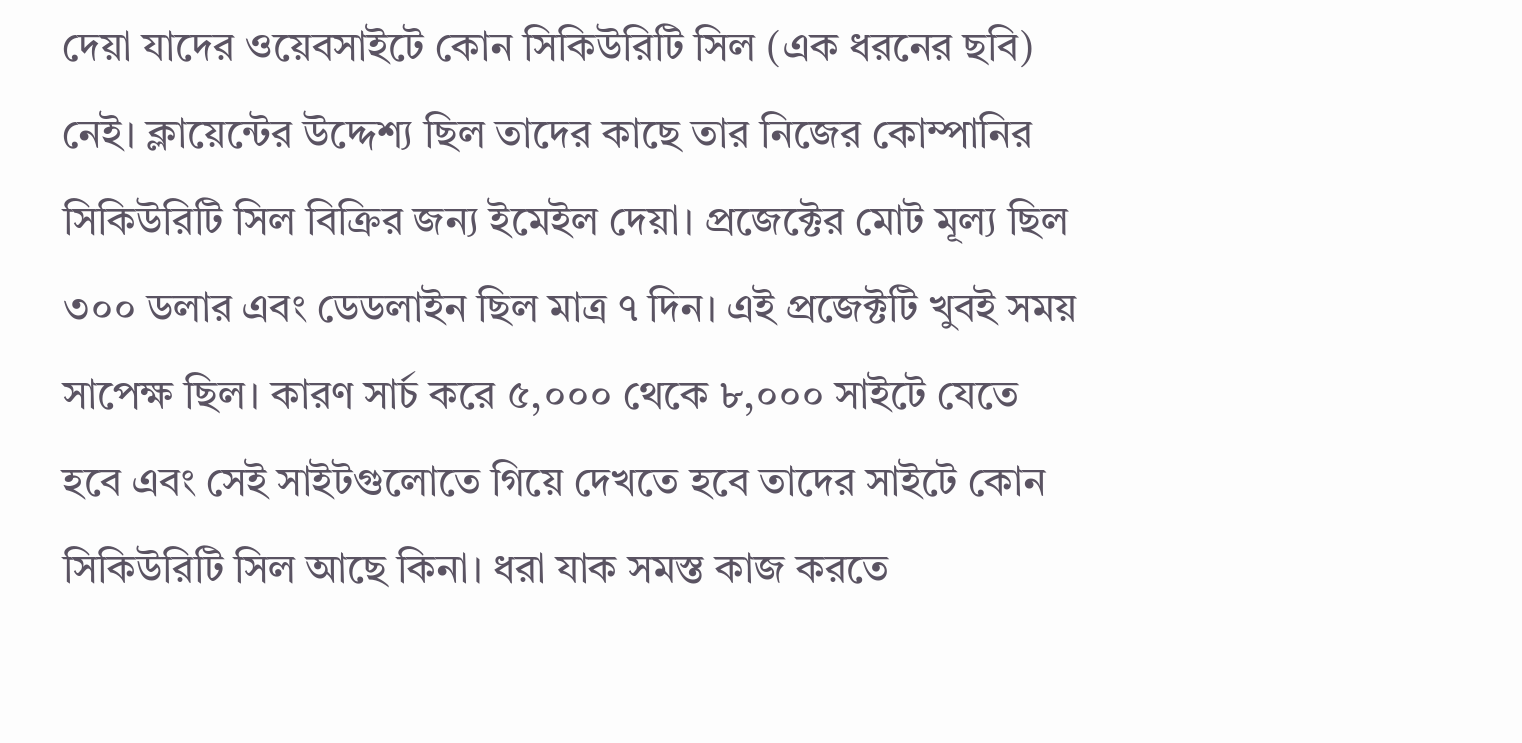দেয়া যাদের ওয়েবসাইটে কোন সিকিউরিটি সিল (এক ধরনের ছবি) নেই। ক্লায়েন্টের উদ্দেশ্য ছিল তাদের কাছে তার নিজের কোম্পানির সিকিউরিটি সিল বিক্রির জন্য ইমেইল দেয়া। প্রজেক্টের মোট মূল্য ছিল ৩০০ ডলার এবং ডেডলাইন ছিল মাত্র ৭ দিন। এই প্রজেক্টটি খুবই সময় সাপেক্ষ ছিল। কারণ সার্চ করে ৫,০০০ থেকে ৮,০০০ সাইটে যেতে হবে এবং সেই সাইটগুলোতে গিয়ে দেখতে হবে তাদের সাইটে কোন সিকিউরিটি সিল আছে কিনা। ধরা যাক সমস্ত কাজ করতে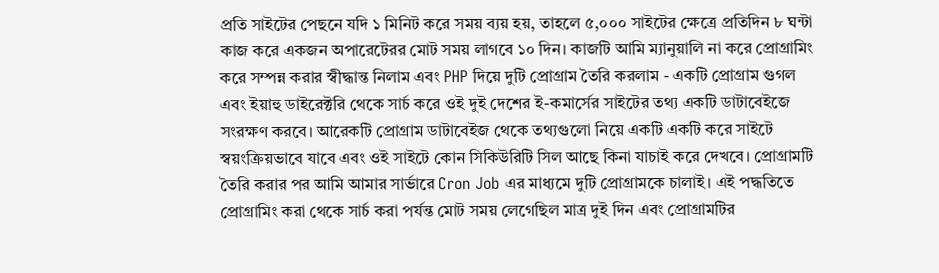প্রতি সাইটের পেছনে যদি ১ মিনিট করে সময় ব্যয় হয়, তাহলে ৫,০০০ সাইটের ক্ষেত্রে প্রতিদিন ৮ ঘন্টা কাজ করে একজন অপারেটেরর মোট সময় লাগবে ১০ দিন। কাজটি আমি ম্যানুয়ালি না করে প্রোগ্রামিং করে সম্পন্ন করার স্বীদ্ধান্ত নিলাম এবং PHP দিয়ে দুটি প্রোগ্রাম তৈরি করলাম - একটি প্রোগ্রাম গুগল এবং ইয়াহু ডাইরেক্টরি থেকে সার্চ করে ওই দুই দেশের ই-কমার্সের সাইটের তথ্য একটি ডাটাবেইজে সংরক্ষণ করবে। আরেকটি প্রোগ্রাম ডাটাবেইজ থেকে তথ্যগুলো নিয়ে একটি একটি করে সাইটে স্বয়ংক্রিয়ভাবে যাবে এবং ওই সাইটে কোন সিকিউরিটি সিল আছে কিনা যাচাই করে দেখবে। প্রোগ্রামটি তৈরি করার পর আমি আমার সার্ভারে Cron Job এর মাধ্যমে দুটি প্রোগ্রামকে চালাই। এই পদ্ধতিতে প্রোগ্রামিং করা থেকে সার্চ করা পর্যন্ত মোট সময় লেগেছিল মাত্র দুই দিন এবং প্রোগ্রামটির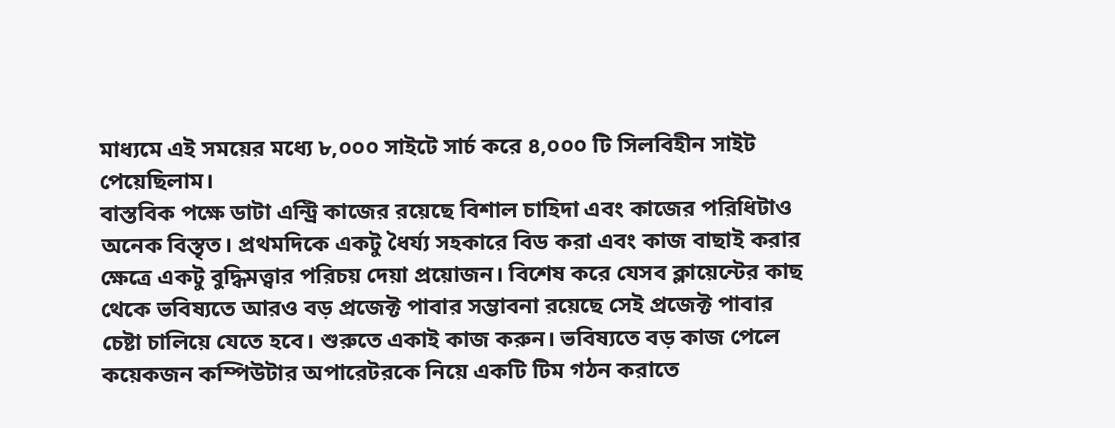মাধ্যমে এই সময়ের মধ্যে ৮,০০০ সাইটে সার্চ করে ৪,০০০ টি সিলবিহীন সাইট পেয়েছিলাম।
বাস্তবিক পক্ষে ডাটা এন্ট্রি কাজের রয়েছে বিশাল চাহিদা এবং কাজের পরিধিটাও অনেক বিস্তৃত। প্রথমদিকে একটু ধৈর্য্য সহকারে বিড করা এবং কাজ বাছাই করার ক্ষেত্রে একটু বুদ্ধিমত্ত্বার পরিচয় দেয়া প্রয়োজন। বিশেষ করে যেসব ক্লায়েন্টের কাছ থেকে ভবিষ্যতে আরও বড় প্রজেক্ট পাবার সম্ভাবনা রয়েছে সেই প্রজেক্ট পাবার চেষ্টা চালিয়ে যেতে হবে। শুরুতে একাই কাজ করুন। ভবিষ্যতে বড় কাজ পেলে কয়েকজন কম্পিউটার অপারেটরকে নিয়ে একটি টিম গঠন করাতে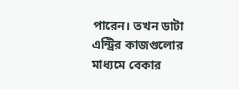পারেন। তখন ডাটা এন্ট্রির কাজগুলোর মাধ্যমে বেকার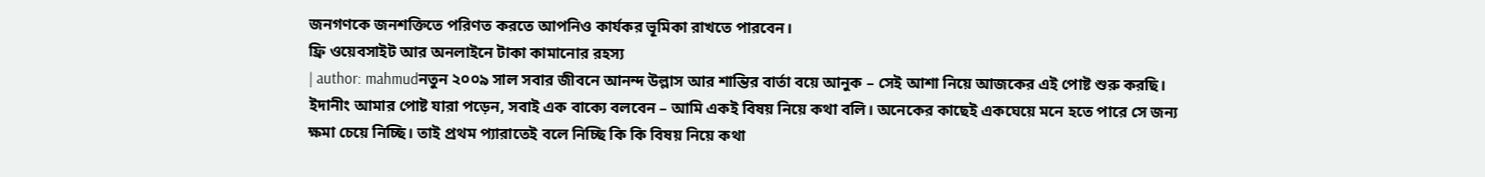জনগণকে জনশক্তিতে পরিণত করতে আপনিও কার্যকর ভূমিকা রাখতে পারবেন।
ফ্রি ওয়েবসাইট আর অনলাইনে টাকা কামানোর রহস্য
| author: mahmudনতুন ২০০৯ সাল সবার জীবনে আনন্দ উল্লাস আর শান্তির বার্তা বয়ে আনুক – সেই আশা নিয়ে আজকের এই পোষ্ট শুরু করছি। ইদানীং আমার পোষ্ট যারা পড়েন, সবাই এক বাক্যে বলবেন – আমি একই বিষয় নিয়ে কথা বলি। অনেকের কাছেই একঘেয়ে মনে হতে পারে সে জন্য ক্ষমা চেয়ে নিচ্ছি। তাই প্রথম প্যারাতেই বলে নিচ্ছি কি কি বিষয় নিয়ে কথা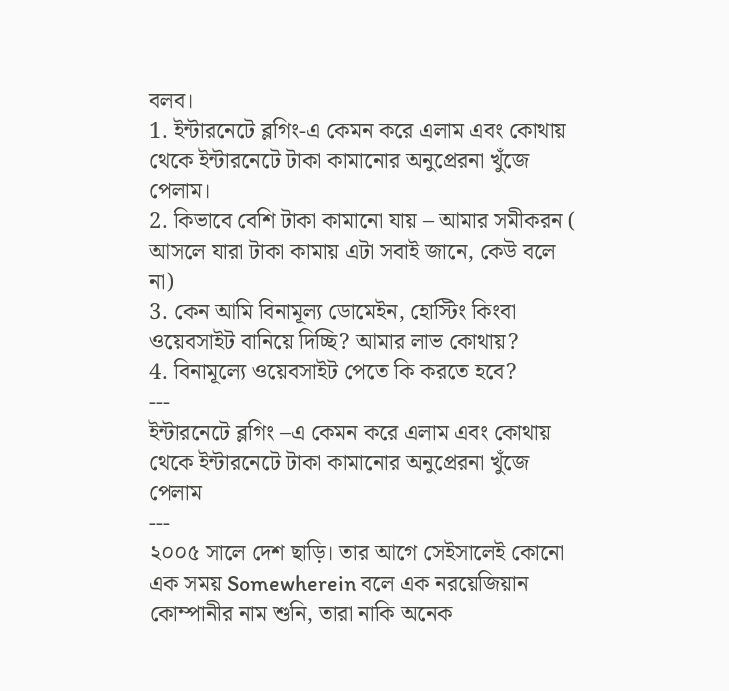বলব।
1. ইন্টারনেটে ব্লগিং-এ কেমন করে এলাম এবং কোথায় থেকে ইন্টারনেটে টাকা কামানোর অনুপ্রেরনা খুঁজে পেলাম।
2. কিভাবে বেশি টাকা কামানো যায় – আমার সমীকরন ( আসলে যারা টাকা কামায় এটা সবাই জানে, কেউ বলে না)
3. কেন আমি বিনামূল্য ডোমেইন, হোস্টিং কিংবা ওয়েবসাইট বানিয়ে দিচ্ছি? আমার লাভ কোথায়?
4. বিনামূল্যে ওয়েবসাইট পেতে কি করতে হবে?
---
ইন্টারনেটে ব্লগিং –এ কেমন করে এলাম এবং কোথায় থেকে ইন্টারনেটে টাকা কামানোর অনুপ্রেরনা খুঁজে পেলাম
---
২০০৫ সালে দেশ ছাড়ি। তার আগে সেইসালেই কোনো এক সময় Somewherein বলে এক নরয়েজিয়ান কোম্পানীর নাম শুনি, তারা নাকি অনেক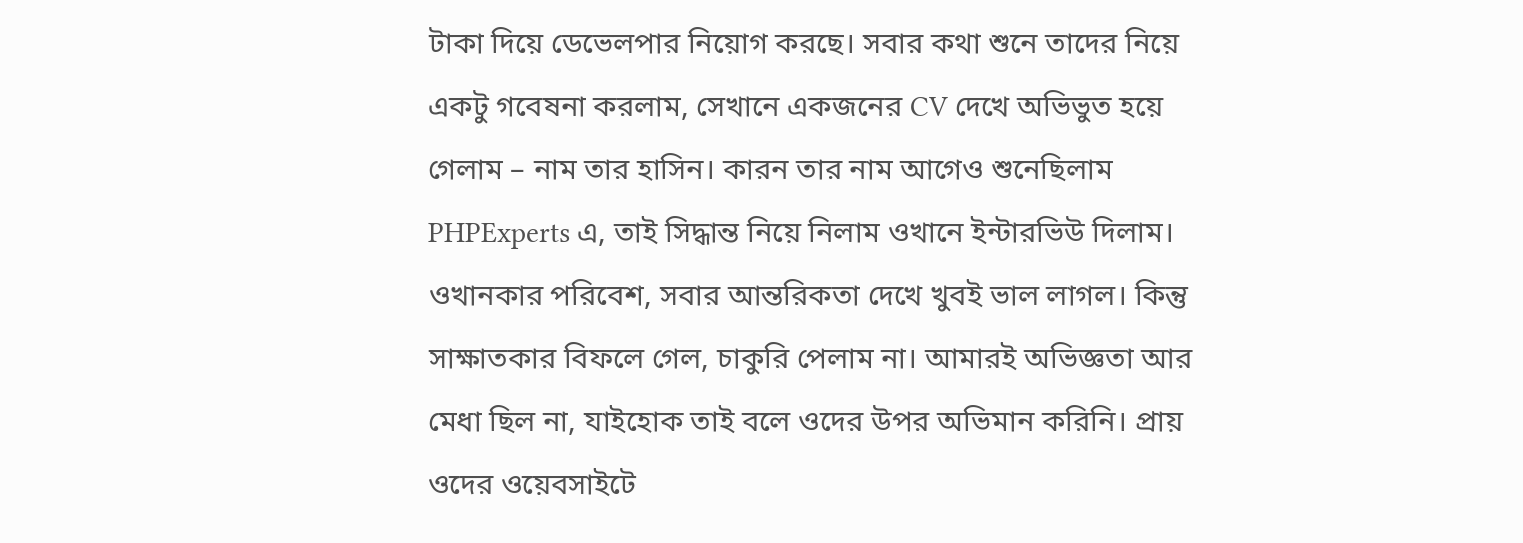টাকা দিয়ে ডেভেলপার নিয়োগ করছে। সবার কথা শুনে তাদের নিয়ে একটু গবেষনা করলাম, সেখানে একজনের CV দেখে অভিভুত হয়ে গেলাম – নাম তার হাসিন। কারন তার নাম আগেও শুনেছিলাম PHPExperts এ, তাই সিদ্ধান্ত নিয়ে নিলাম ওখানে ইন্টারভিউ দিলাম। ওখানকার পরিবেশ, সবার আন্তরিকতা দেখে খুবই ভাল লাগল। কিন্তু সাক্ষাতকার বিফলে গেল, চাকুরি পেলাম না। আমারই অভিজ্ঞতা আর মেধা ছিল না, যাইহোক তাই বলে ওদের উপর অভিমান করিনি। প্রায় ওদের ওয়েবসাইটে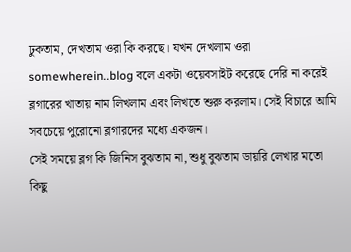ঢুকতাম, দেখতাম ওরা কি করছে। যখন দেখলাম ওরা somewherein..blog বলে একটা ওয়েবসাইট করেছে দেরি না করেই ব্লগারের খাতায় নাম লিখলাম এবং লিখতে শুরু করলাম। সেই বিচারে আমি সবচেয়ে পুরোনো ব্লগারদের মধ্যে একজন।
সেই সময়ে ব্লগ কি জিনিস বুঝতাম না, শুধু বুঝতাম ডায়রি লেখার মতো কিছু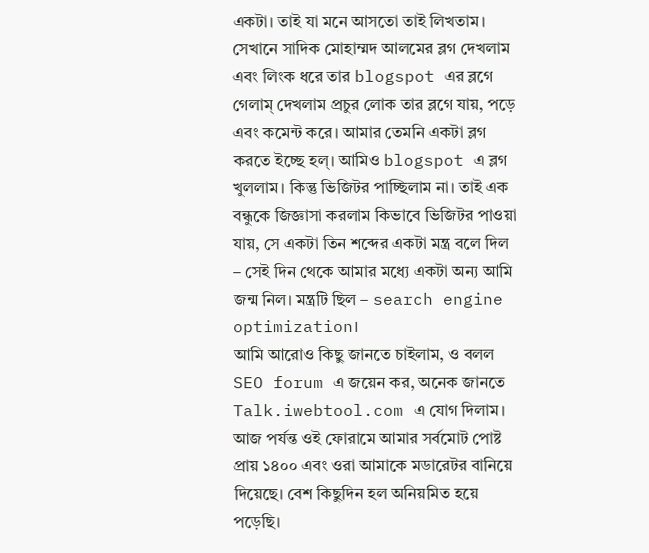একটা। তাই যা মনে আসতো তাই লিখতাম। সেখানে সাদিক মোহাম্মদ আলমের ব্লগ দেখলাম এবং লিংক ধরে তার blogspot এর ব্লগে গেলাম্ দেখলাম প্রচুর লোক তার ব্লগে যায়, পড়ে এবং কমেন্ট করে। আমার তেমনি একটা ব্লগ করতে ইচ্ছে হল্। আমিও blogspot এ ব্লগ খুললাম। কিন্তু ভিজিটর পাচ্ছিলাম না। তাই এক বন্ধুকে জিজ্ঞাসা করলাম কিভাবে ভিজিটর পাওয়া যায়, সে একটা তিন শব্দের একটা মন্ত্র বলে দিল – সেই দিন থেকে আমার মধ্যে একটা অন্য আমি জন্ম নিল। মন্ত্রটি ছিল – search engine optimization।
আমি আরোও কিছু জানতে চাইলাম, ও বলল SEO forum এ জয়েন কর, অনেক জানতে Talk.iwebtool.com এ যোগ দিলাম। আজ পর্যন্ত ওই ফোরামে আমার সর্বমোট পোষ্ট প্রায় ১৪০০ এবং ওরা আমাকে মডারেটর বানিয়ে দিয়েছে। বেশ কিছুদিন হল অনিয়মিত হয়ে পড়েছি।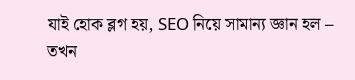যাই হোক ব্লগ হয়, SEO নিয়ে সামান্য জ্ঞান হল – তখন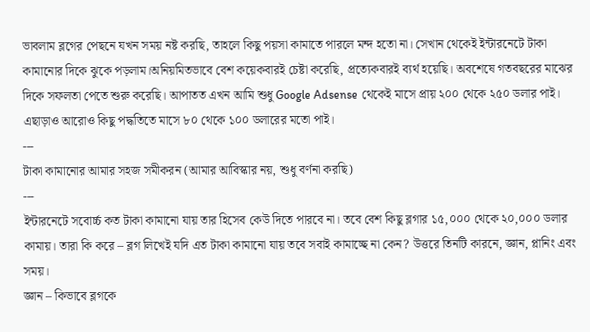ভাবলাম ব্লগের পেছনে যখন সময় নষ্ট করছি, তাহলে কিছু পয়সা কামাতে পারলে মন্দ হতো না। সেখান থেকেই ইন্টারনেটে টাকা কামানোর দিকে ঝুকে পড়লাম।অনিয়মিতভাবে বেশ কয়েকবারই চেষ্টা করেছি, প্রত্যেকবারই ব্যর্থ হয়েছি। অবশেষে গতবছরের মাঝের দিকে সফলতা পেতে শুরু করেছি। আপাতত এখন আমি শুধু Google Adsense থেকেই মাসে প্রায় ২০০ থেকে ২৫০ ডলার পাই। এছাড়াও আরোও কিছু পদ্ধতিতে মাসে ৮০ থেকে ১০০ ডলারের মতো পাই।
---
টাকা কামানোর আমার সহজ সমীকরন (আমার আবিস্কার নয়, শুধু বর্ণনা করছি)
---
ইন্টারনেটে সবোর্চ্চ কত টাকা কামানো যায় তার হিসেব কেউ দিতে পারবে না। তবে বেশ কিছু ব্লগার ১৫,০০০ থেকে ২০,০০০ ডলার কামায়। তারা কি করে – ব্লগ লিখেই যদি এত টাকা কামানো যায় তবে সবাই কামাচ্ছে না কেন? উত্তরে তিনটি কারনে, জ্ঞান, প্লানিং এবং সময়।
জ্ঞান – কিভাবে ব্লগকে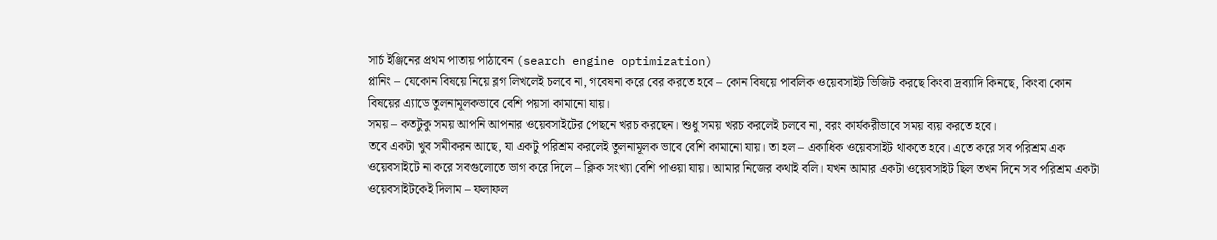সার্চ ইঞ্জিনের প্রথম পাতায় পাঠাবেন (search engine optimization)
প্লানিং – যেকোন বিষয়ে নিয়ে ব্লগ লিখলেই চলবে না, গবেষনা করে বের করতে হবে – কোন বিষয়ে পাবলিক ওয়েবসাইট ভিজিট করছে কিংবা দ্রব্যাদি কিনছে, কিংবা কোন বিষয়ের এ্যাডে তুলনামূলকভাবে বেশি পয়সা কামানো যায়।
সময় – কতটুকু সময় আপনি আপনার ওয়েবসাইটের পেছনে খরচ করছেন। শুধু সময় খরচ করলেই চলবে না, বরং কার্যকরীভাবে সময় ব্যয় করতে হবে।
তবে একটা খুব সমীকরন আছে, যা একটু পরিশ্রম করলেই তুলনামূলক ভাবে বেশি কামানো যায়। তা হল – একাধিক ওয়েবসাইট থাকতে হবে। এতে করে সব পরিশ্রম এক ওয়েবসাইটে না করে সবগুলোতে ভাগ করে দিলে – ক্লিক সংখ্যা বেশি পাওয়া যায়। আমার নিজের কথাই বলি। যখন আমার একটা ওয়েবসাইট ছিল তখন দিনে সব পরিশ্রম একটা ওয়েবসাইটকেই দিলাম – ফলাফল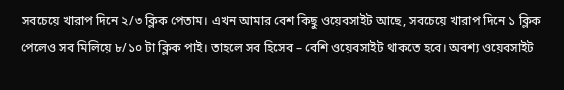সবচেয়ে খারাপ দিনে ২/৩ ক্লিক পেতাম। এখন আমার বেশ কিছু ওয়েবসাইট আছে, সবচেয়ে খারাপ দিনে ১ ক্লিক পেলেও সব মিলিয়ে ৮/১০ টা ক্লিক পাই। তাহলে সব হিসেব – বেশি ওয়েবসাইট থাকতে হবে। অবশ্য ওয়েবসাইট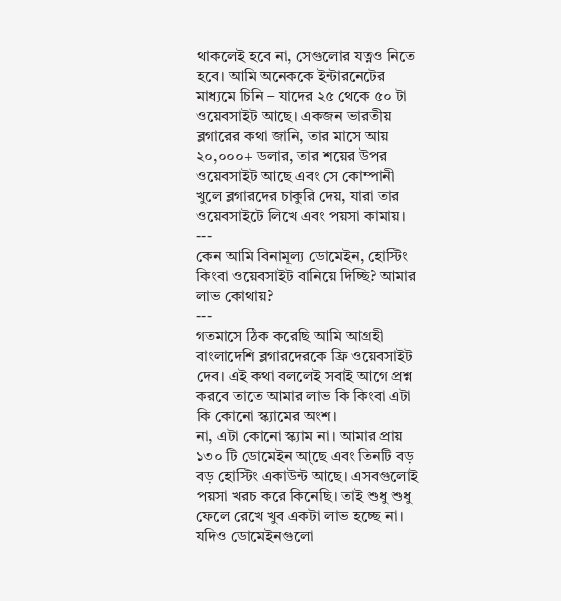থাকলেই হবে না, সেগুলোর যত্নও নিতে হবে। আমি অনেককে ইন্টারনেটের মাধ্যমে চিনি – যাদের ২৫ থেকে ৫০ টা ওয়েবসাইট আছে। একজন ভারতীয় ব্লগারের কথা জানি, তার মাসে আয় ২০,০০০+ ডলার, তার শয়ের উপর ওয়েবসাইট আছে এবং সে কোম্পানী খুলে ব্লগারদের চাকুরি দেয়, যারা তার ওয়েবসাইটে লিখে এবং পয়সা কামায়।
---
কেন আমি বিনামূল্য ডোমেইন, হোস্টিং কিংবা ওয়েবসাইট বানিয়ে দিচ্ছি? আমার লাভ কোথায়?
---
গতমাসে ঠিক করেছি আমি আগ্রহী বাংলাদেশি ব্লগারদেরকে ফ্রি ওয়েবসাইট দেব। এই কথা বললেই সবাই আগে প্রশ্ন করবে তাতে আমার লাভ কি কিংবা এটা কি কোনো স্ক্যামের অংশ।
না, এটা কোনো স্ক্যাম না। আমার প্রায় ১৩০ টি ডোমেইন আ্ছে এবং তিনটি বড় বড় হোস্টিং একাউন্ট আছে। এসবগুলোই পয়সা খরচ করে কিনেছি। তাই শুধু শুধু ফেলে রেখে খুব একটা লাভ হচ্ছে না। যদিও ডোমেইনগুলো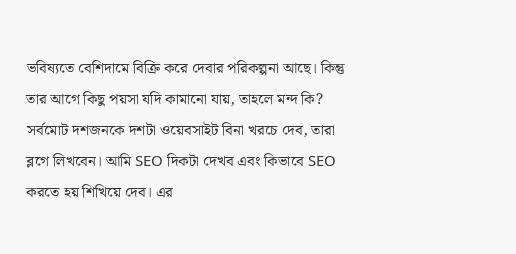ভবিষ্যতে বেশিদামে বিক্রি করে দেবার পরিকল্পনা আছে। কিন্তু তার আগে কিছু পয়সা যদি কামানো যায়, তাহলে মন্দ কি?
সর্বমোট দশজনকে দশটা ওয়েবসাইট বিনা খরচে দেব, তারা ব্লগে লিখবেন। আমি SEO দিকটা দেখব এবং কিভাবে SEO করতে হয় শিখিয়ে দেব। এর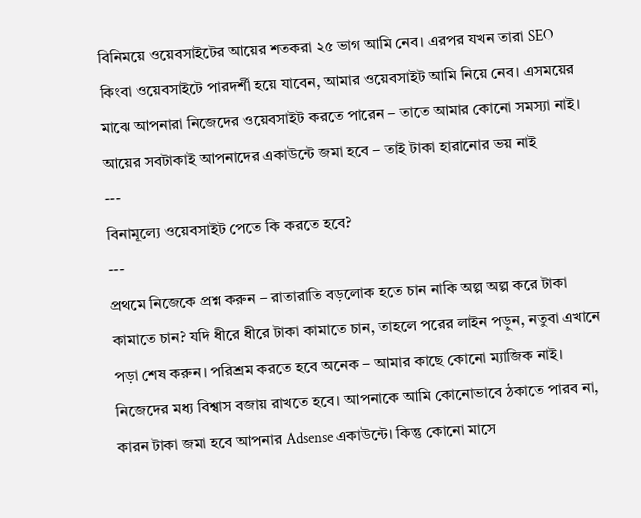বিনিময়ে ওয়েবসাইটের আয়ের শতকরা ২৫ ভাগ আমি নেব। এরপর যখন তারা SEO কিংবা ওয়েবসাইটে পারদর্শী হয়ে যাবেন, আমার ওয়েবসাইট আমি নিয়ে নেব। এসময়ের মাঝে আপনারা নিজেদের ওয়েবসাইট করতে পারেন – তাতে আমার কোনো সমস্যা নাই। আয়ের সবটাকাই আপনাদের একাউন্টে জমা হবে – তাই টাকা হারানোর ভয় নাই
---
বিনামূল্যে ওয়েবসাইট পেতে কি করতে হবে?
---
প্রথমে নিজেকে প্রশ্ন করুন – রাতারাতি বড়লোক হতে চান নাকি অল্প অল্প করে টাকা কামাতে চান? যদি ধীরে ধীরে টাকা কামাতে চান, তাহলে পরের লাইন পড়ুন, নতুবা এখানে পড়া শেষ করুন। পরিশ্রম করতে হবে অনেক – আমার কাছে কোনো ম্যাজিক নাই। নিজেদের মধ্য বিশ্বাস বজায় রাখতে হবে। আপনাকে আমি কোনোভাবে ঠকাতে পারব না, কারন টাকা জমা হবে আপনার Adsense একাউন্টে। কিন্তু কোনো মাসে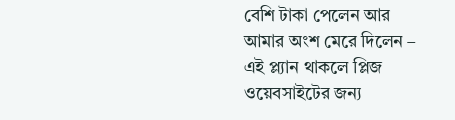বেশি টাকা পেলেন আর আমার অংশ মেরে দিলেন – এই প্ল্যান থাকলে প্লিজ ওয়েবসাইটের জন্য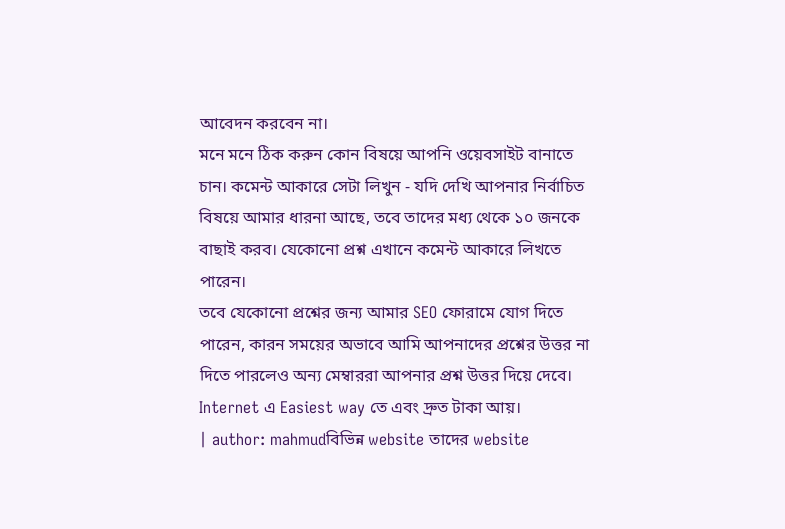আবেদন করবেন না।
মনে মনে ঠিক করুন কোন বিষয়ে আপনি ওয়েবসাইট বানাতে চান। কমেন্ট আকারে সেটা লিখুন - যদি দেখি আপনার নির্বাচিত বিষয়ে আমার ধারনা আছে, তবে তাদের মধ্য থেকে ১০ জনকে বাছাই করব। যেকোনো প্রশ্ন এখানে কমেন্ট আকারে লিখতে পারেন।
তবে যেকোনো প্রশ্নের জন্য আমার SEO ফোরামে যোগ দিতে পারেন, কারন সময়ের অভাবে আমি আপনাদের প্রশ্নের উত্তর না দিতে পারলেও অন্য মেম্বাররা আপনার প্রশ্ন উত্তর দিয়ে দেবে।
Internet এ Easiest way তে এবং দ্রুত টাকা আয়।
| author: mahmudবিভিন্ন website তাদের website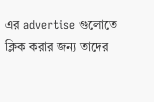এর advertise গুলোতে ক্লিক করার জন্য তাদের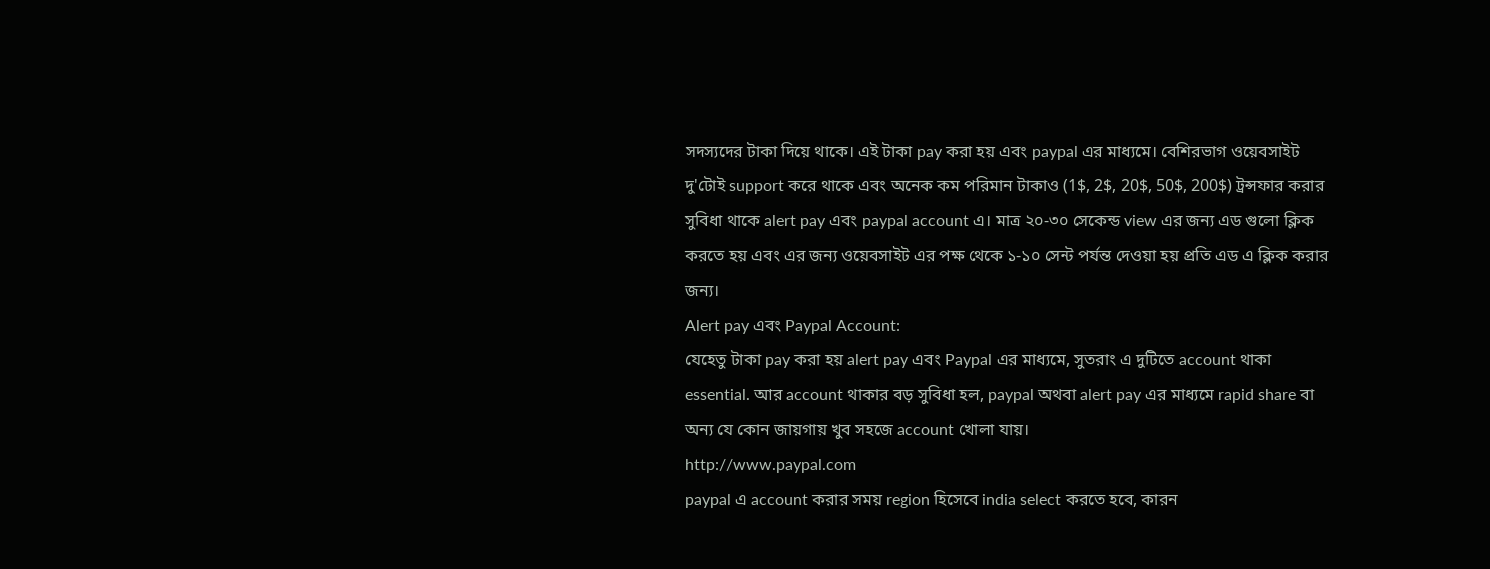সদস্যদের টাকা দিয়ে থাকে। এই টাকা pay করা হয় এবং paypal এর মাধ্যমে। বেশিরভাগ ওয়েবসাইট দু'টোই support করে থাকে এবং অনেক কম পরিমান টাকাও (1$, 2$, 20$, 50$, 200$) ট্রন্সফার করার সুবিধা থাকে alert pay এবং paypal account এ। মাত্র ২০-৩০ সেকেন্ড view এর জন্য এড গুলো ক্লিক করতে হয় এবং এর জন্য ওয়েবসাইট এর পক্ষ থেকে ১-১০ সেন্ট পর্যন্ত দেওয়া হয় প্রতি এড এ ক্লিক করার জন্য।
Alert pay এবং Paypal Account:
যেহেতু টাকা pay করা হয় alert pay এবং Paypal এর মাধ্যমে, সুতরাং এ দুটিতে account থাকা essential. আর account থাকার বড় সুবিধা হল, paypal অথবা alert pay এর মাধ্যমে rapid share বা অন্য যে কোন জায়গায় খুব সহজে account খোলা যায়।
http://www.paypal.com
paypal এ account করার সময় region হিসেবে india select করতে হবে, কারন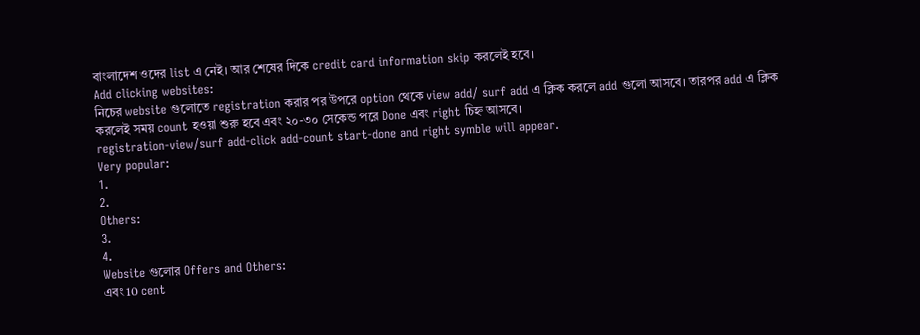বাংলাদেশ ওদের list এ নেই। আর শেষের দিকে credit card information skip করলেই হবে।
Add clicking websites:
নিচের website গুলোতে registration করার পর উপরে option থেকে view add/ surf add এ ক্লিক করলে add গুলো আসবে। তারপর add এ ক্লিক করলেই সময় count হওয়া শুরু হবে এবং ২০-৩০ সেকেন্ড পরে Done এবং right চিহ্ন আসবে।
registration-view/surf add-click add-count start-done and right symble will appear.
Very popular:
1.
2.
Others:
3.
4.
Website গুলোর Offers and Others:
এবং 10 cent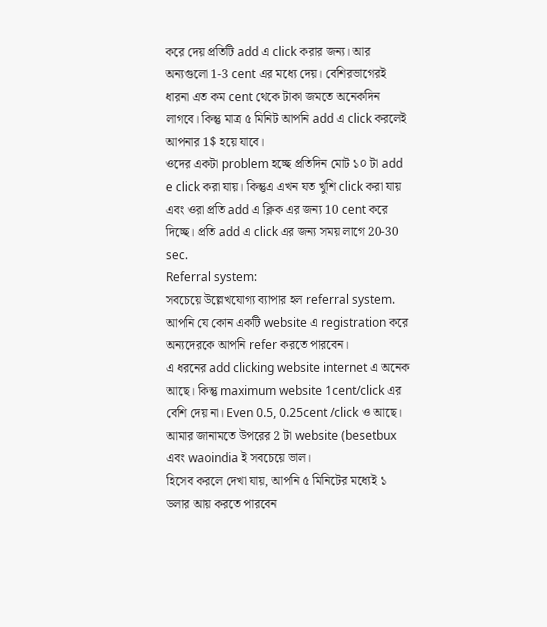করে দেয় প্রতিটি add এ click করার জন্য। আর অন্যগুলো 1-3 cent এর মধ্যে দেয়। বেশিরভাগেরই ধারনা এত কম cent থেকে টাকা জমতে অনেকদিন লাগবে। কিন্তু মাত্র ৫ মিনিট আপনি add এ click করলেই আপনার 1$ হয়ে যাবে।
ওদের একটা problem হচ্ছে প্রতিদিন মোট ১০ টা add e click করা যায়। কিন্তুএ এখন যত খুশি click করা যায় এবং ওরা প্রতি add এ ক্লিক এর জন্য 10 cent করে দিচ্ছে। প্রতি add এ click এর জন্য সময় লাগে 20-30 sec.
Referral system:
সবচেয়ে উল্লেখযোগ্য ব্যাপার হল referral system. আপনি যে কোন একটি website এ registration করে অন্যদেরকে আপনি refer করতে পারবেন।
এ ধরনের add clicking website internet এ অনেক আছে। কিন্তু maximum website 1cent/click এর বেশি দেয় না। Even 0.5, 0.25cent /click ও আছে। আমার জানামতে উপরের 2 টা website (besetbux এবং waoindia ই সবচেয়ে ভাল।
হিসেব করলে দেখা যায়, আপনি ৫ মিনিটের মধ্যেই ১ ডলার আয় করতে পারবেন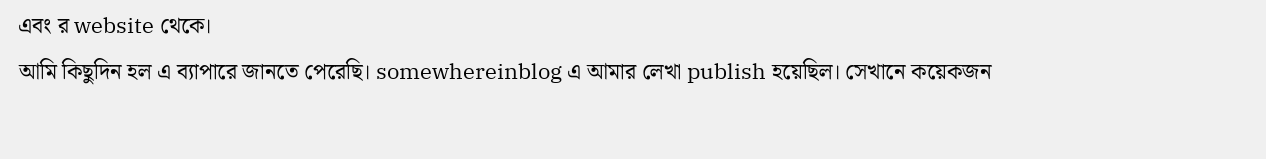এবং র website থেকে।
আমি কিছুদিন হল এ ব্যাপারে জানতে পেরেছি। somewhereinblog এ আমার লেখা publish হয়েছিল। সেখানে কয়েকজন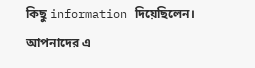কিছু information দিয়েছিলেন। আপনাদের এ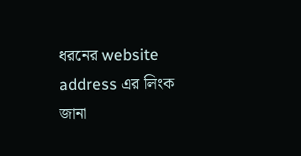ধরনের website address এর লিংক জানা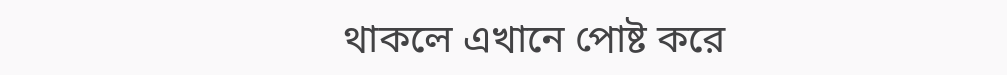থাকলে এখানে পোষ্ট করে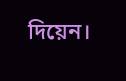দিয়েন।